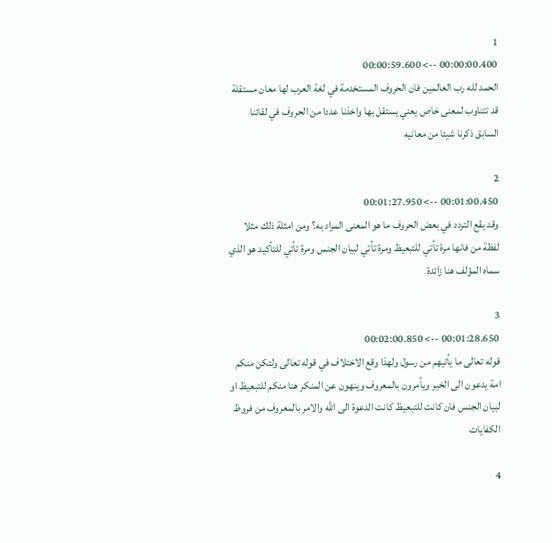1
00:00:00.400 --> 00:00:59.600
الحمد لله رب العالمين فان الحروف المستخدمة في لغة العرب لها معان مستقلة قد تتناوب لمعنى خاص يعني يستقل بها واخذنا عددا من الحروف في لقائنا السابق ذكرنا شيئا من معانيه

2
00:01:00.450 --> 00:01:27.950
وقد يقع التردد في بعض الحروف ما هو المعنى المراد به؟ ومن امثلة ذلك مثلا لفظة من فانها مرة تأتي للتبعيظ ومرة تأتي لبيان الجنس ومرة تأتي للتأكيد هو الذي سماه المؤلف هنا زائدة

3
00:01:28.650 --> 00:02:00.850
قوله تعالى ما يأتيهم من رسول ولهذا وقع الاختلاف في قوله تعالى ولتكن منكم امة يدعون الى الخير ويأمرون بالمعروف وينهون عن المنكر هنا منكم للتبعيظ او لبيان الجنس فان كانت للتبعيظ كانت الدعوة الى الله والامر بالمعروف من فروظ الكفايات

4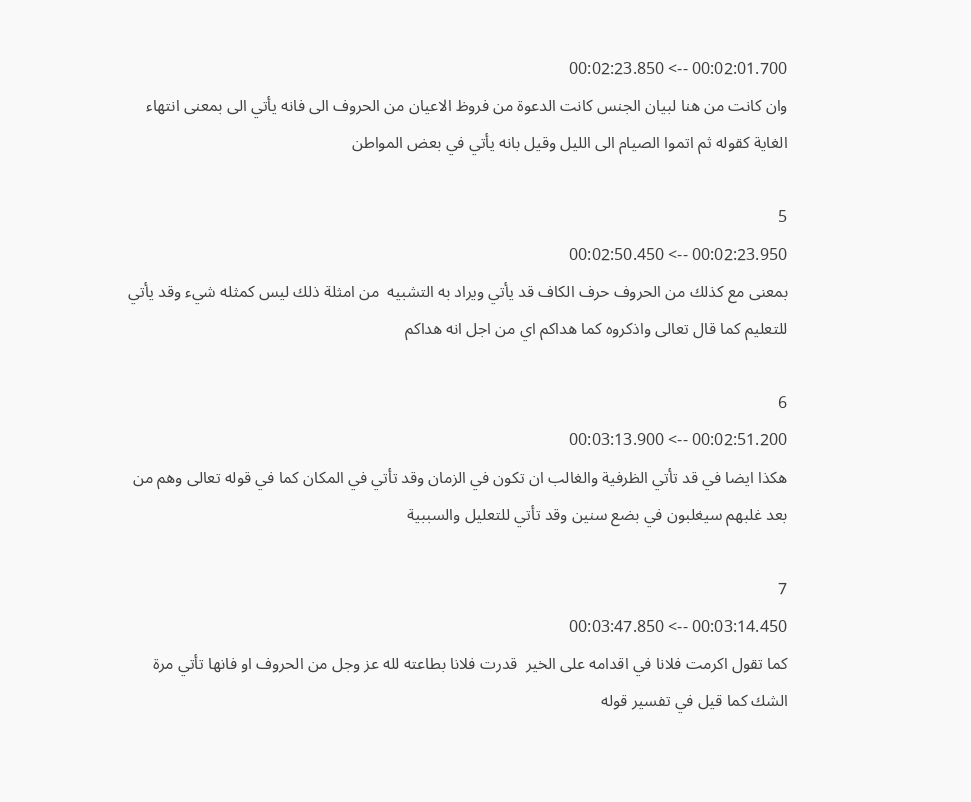00:02:01.700 --> 00:02:23.850
وان كانت من هنا لبيان الجنس كانت الدعوة من فروظ الاعيان من الحروف الى فانه يأتي الى بمعنى انتهاء الغاية كقوله ثم اتموا الصيام الى الليل وقيل بانه يأتي في بعض المواطن

5
00:02:23.950 --> 00:02:50.450
بمعنى مع كذلك من الحروف حرف الكاف قد يأتي ويراد به التشبيه  من امثلة ذلك ليس كمثله شيء وقد يأتي للتعليم كما قال تعالى واذكروه كما هداكم اي من اجل انه هداكم

6
00:02:51.200 --> 00:03:13.900
هكذا ايضا في قد تأتي الظرفية والغالب ان تكون في الزمان وقد تأتي في المكان كما في قوله تعالى وهم من بعد غلبهم سيغلبون في بضع سنين وقد تأتي للتعليل والسببية

7
00:03:14.450 --> 00:03:47.850
كما تقول اكرمت فلانا في اقدامه على الخير  قدرت فلانا بطاعته لله عز وجل من الحروف او فانها تأتي مرة  الشك كما قيل في تفسير قوله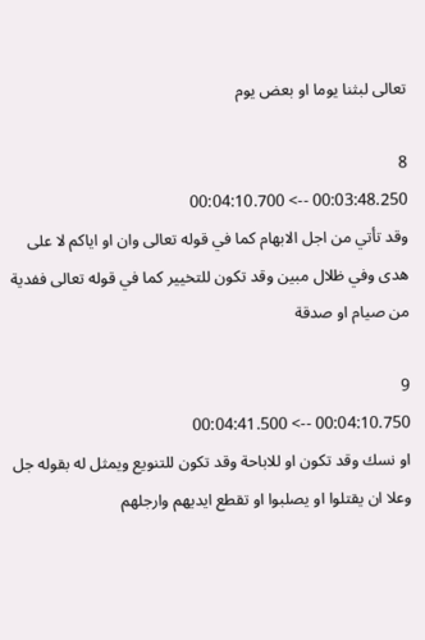تعالى لبثنا يوما او بعض يوم

8
00:03:48.250 --> 00:04:10.700
وقد تأتي من اجل الابهام كما في قوله تعالى وان او اياكم لا على هدى وفي ظلال مبين وقد تكون للتخيير كما في قوله تعالى ففدية من صيام او صدقة

9
00:04:10.750 --> 00:04:41.500
او نسك وقد تكون او للاباحة وقد تكون للتنويع ويمثل له بقوله جل وعلا ان يقتلوا او يصلبوا او تقطع ايديهم وارجلهم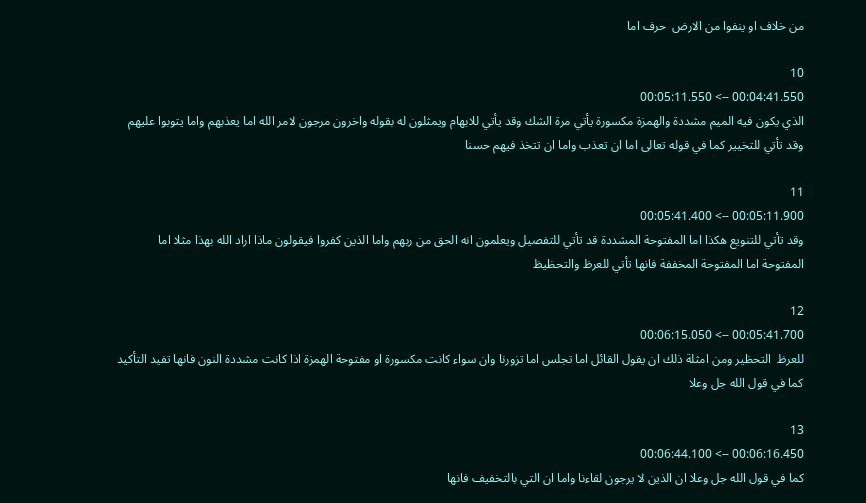من خلاف او ينفوا من الارض  حرف اما

10
00:04:41.550 --> 00:05:11.550
الذي يكون فيه الميم مشددة والهمزة مكسورة يأتي مرة الشك وقد يأتي للابهام ويمثلون له بقوله واخرون مرجون لامر الله اما يعذبهم واما يتوبوا عليهم وقد تأتي للتخيير كما في قوله تعالى اما ان تعذب واما ان تتخذ فيهم حسنا

11
00:05:11.900 --> 00:05:41.400
وقد تأتي للتنويع هكذا اما المفتوحة المشددة قد تأتي للتفصيل ويعلمون انه الحق من ربهم واما الذين كفروا فيقولون ماذا اراد الله بهذا مثلا اما المفتوحة اما المفتوحة المخففة فانها تأتي للعرظ والتحظيظ

12
00:05:41.700 --> 00:06:15.050
للعرظ  التحظير ومن امثلة ذلك ان يقول القائل اما تجلس اما تزورنا وان سواء كانت مكسورة او مفتوحة الهمزة اذا كانت مشددة النون فانها تفيد التأكيد كما في قول الله جل وعلا

13
00:06:16.450 --> 00:06:44.100
كما في قول الله جل وعلا ان الذين لا يرجون لقاءنا واما ان التي بالتخفيف فانها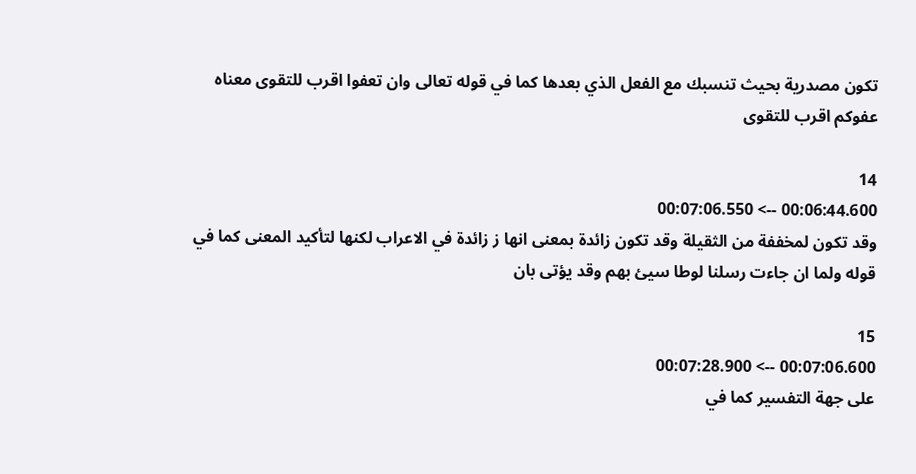تكون مصدرية بحيث تنسبك مع الفعل الذي بعدها كما في قوله تعالى وان تعفوا اقرب للتقوى معناه عفوكم اقرب للتقوى

14
00:06:44.600 --> 00:07:06.550
وقد تكون لمخففة من الثقيلة وقد تكون زائدة بمعنى انها ز زائدة في الاعراب لكنها لتأكيد المعنى كما في قوله ولما ان جاءت رسلنا لوطا سيئ بهم وقد يؤتى بان

15
00:07:06.600 --> 00:07:28.900
على جهة التفسير كما في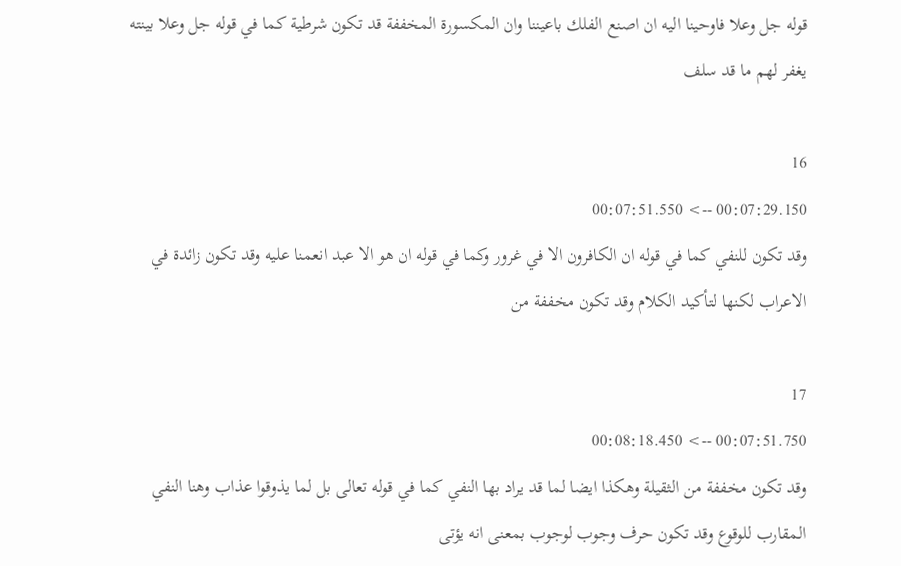قوله جل وعلا فاوحينا اليه ان اصنع الفلك باعيننا وان المكسورة المخففة قد تكون شرطية كما في قوله جل وعلا بينته يغفر لهم ما قد سلف

16
00:07:29.150 --> 00:07:51.550
وقد تكون للنفي كما في قوله ان الكافرون الا في غرور وكما في قوله ان هو الا عبد انعمنا عليه وقد تكون زائدة في الاعراب لكنها لتأكيد الكلام وقد تكون مخففة من

17
00:07:51.750 --> 00:08:18.450
وقد تكون مخففة من الثقيلة وهكذا ايضا لما قد يراد بها النفي كما في قوله تعالى بل لما يذوقوا عذاب وهنا النفي المقارب للوقوع وقد تكون حرف وجوب لوجوب بمعنى انه يؤتى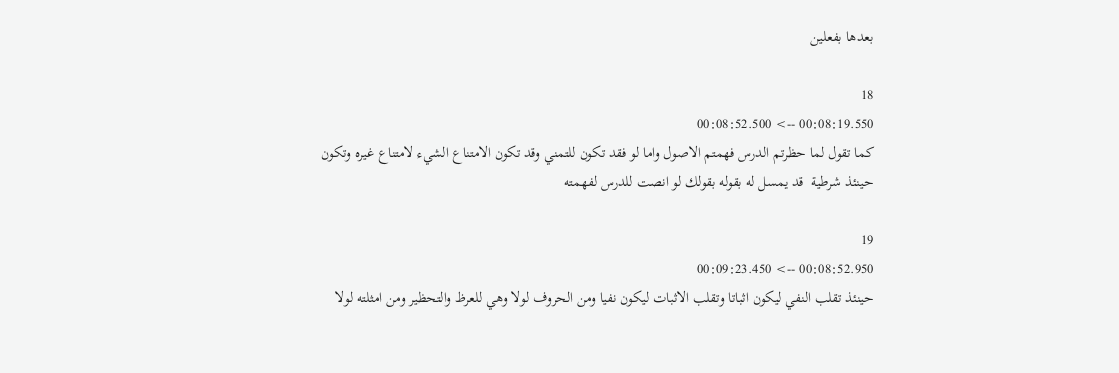بعدها بفعلين

18
00:08:19.550 --> 00:08:52.500
كما تقول لما حظرتم الدرس فهمتم الاصول واما لو فقد تكون للتمني وقد تكون الامتناع الشيء لامتناع غيره وتكون حينئذ شرطية  قد يمسل له بقوله بقولك لو انصت للدرس لفهمته

19
00:08:52.950 --> 00:09:23.450
حينئذ تقلب النفي ليكون اثباتا وتقلب الاثبات ليكون نفيا ومن الحروف لولا وهي للعرظ والتحظير ومن امثلته لولا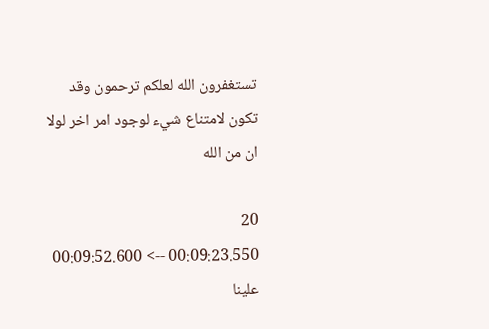تستغفرون الله لعلكم ترحمون وقد تكون لامتناع شيء لوجود امر اخر لولا ان من الله

20
00:09:23.550 --> 00:09:52.600
علينا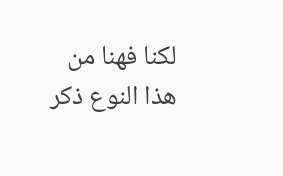لكنا فهنا من هذا النوع ذكر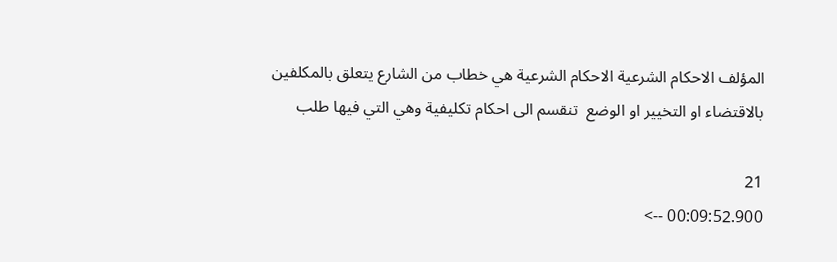المؤلف الاحكام الشرعية الاحكام الشرعية هي خطاب من الشارع يتعلق بالمكلفين بالاقتضاء او التخيير او الوضع  تنقسم الى احكام تكليفية وهي التي فيها طلب

21
00:09:52.900 -->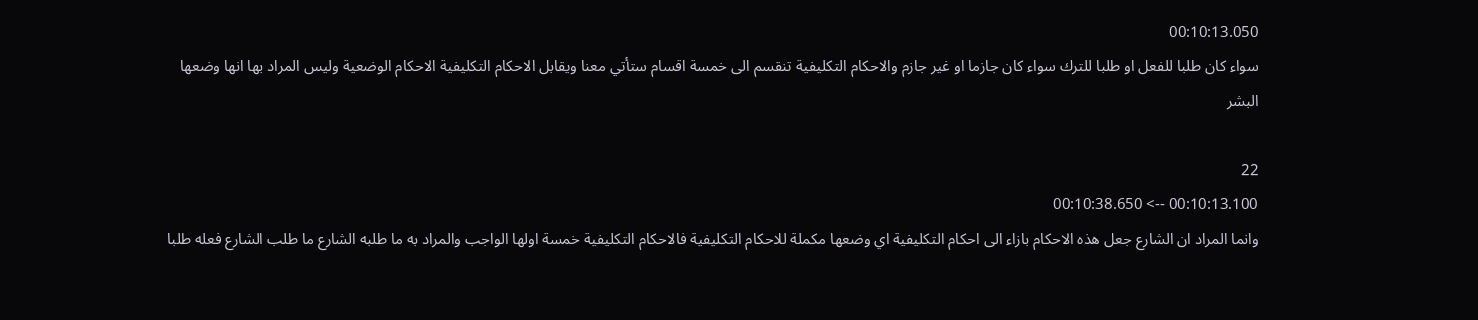00:10:13.050
سواء كان طلبا للفعل او طلبا للترك سواء كان جازما او غير جازم والاحكام التكليفية تنقسم الى خمسة اقسام ستأتي معنا ويقابل الاحكام التكليفية الاحكام الوضعية وليس المراد بها انها وضعها البشر

22
00:10:13.100 --> 00:10:38.650
وانما المراد ان الشارع جعل هذه الاحكام بازاء الى احكام التكليفية اي وضعها مكملة للاحكام التكليفية فالاحكام التكليفية خمسة اولها الواجب والمراد به ما طلبه الشارع ما طلب الشارع فعله طلبا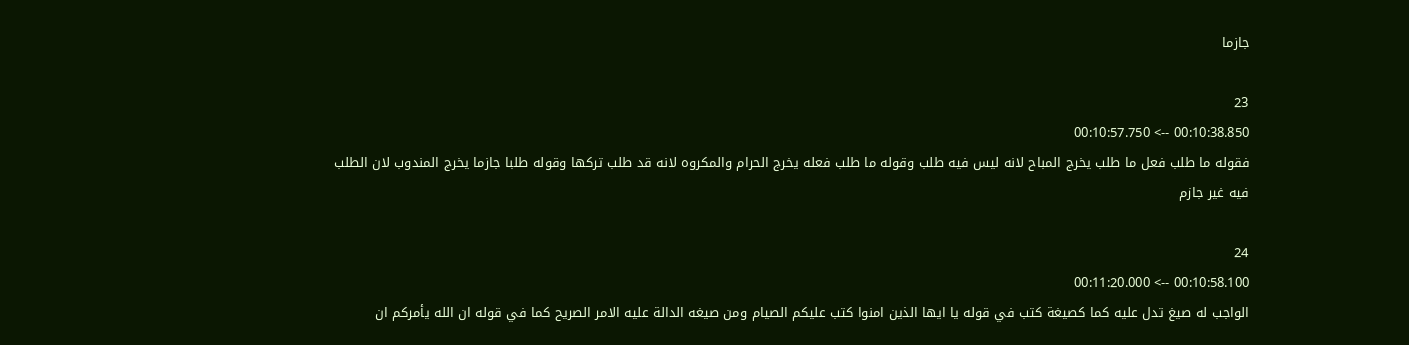جازما

23
00:10:38.850 --> 00:10:57.750
فقوله ما طلب فعل ما طلب يخرج المباح لانه ليس فيه طلب وقوله ما طلب فعله يخرج الحرام والمكروه لانه قد طلب تركها وقوله طلبا جازما يخرج المندوب لان الطلب فيه غير جازم

24
00:10:58.100 --> 00:11:20.000
الواجب له صيغ تدل عليه كما كصيغة كتب في قوله يا ايها الذين امنوا كتب عليكم الصيام ومن صيغه الدالة عليه الامر الصريح كما في قوله ان الله يأمركم ان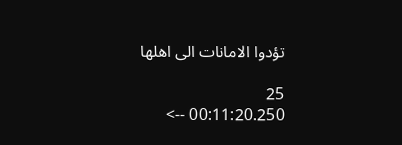تؤدوا الامانات الى اهلها

25
00:11:20.250 -->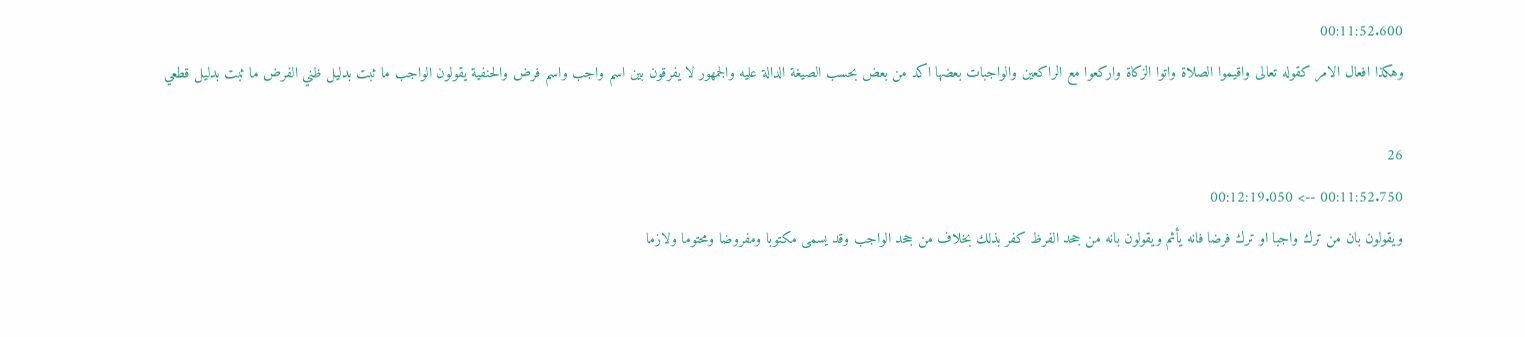00:11:52.600
وهكذا افعال الامر كقوله تعالى واقيموا الصلاة واتوا الزكاة واركعوا مع الراكعين والواجبات بعضها اكد من بعض بحسب الصيغة الدالة عليه والجمهور لا يفرقون بين اسم واجب واسم فرض والحنفية يقولون الواجب ما ثبت بدليل ظني الفرض ما ثبت بدليل قطعي

26
00:11:52.750 --> 00:12:19.050
ويقولون بان من ترك واجبا او ترك فرضا فانه يأثم ويقولون بانه من جحد الفرظ كفر بذلك بخلاف من جحد الواجب وقد يسمى مكتوبا ومفروضا ومحتوما ولازما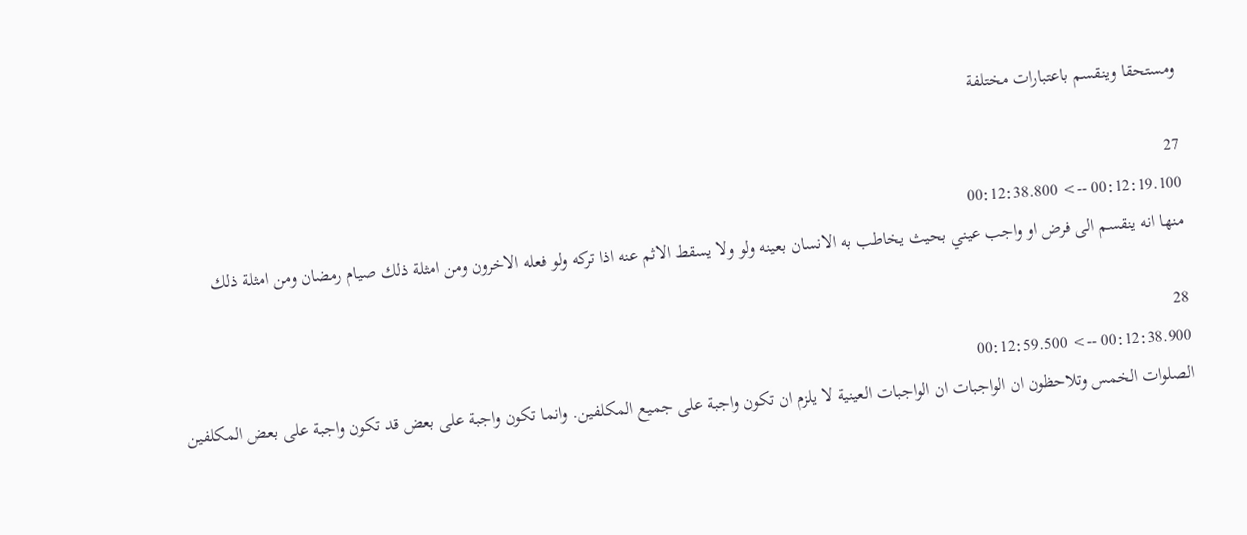ومستحقا وينقسم باعتبارات مختلفة

27
00:12:19.100 --> 00:12:38.800
منها انه ينقسم الى فرض او واجب عيني بحيث يخاطب به الانسان بعينه ولو ولا يسقط الاثم عنه اذا تركه ولو فعله الاخرون ومن امثلة ذلك صيام رمضان ومن امثلة ذلك

28
00:12:38.900 --> 00:12:59.500
الصلوات الخمس وتلاحظون ان الواجبات ان الواجبات العينية لا يلزم ان تكون واجبة على جميع المكلفين. وانما تكون واجبة على بعض قد تكون واجبة على بعض المكلفين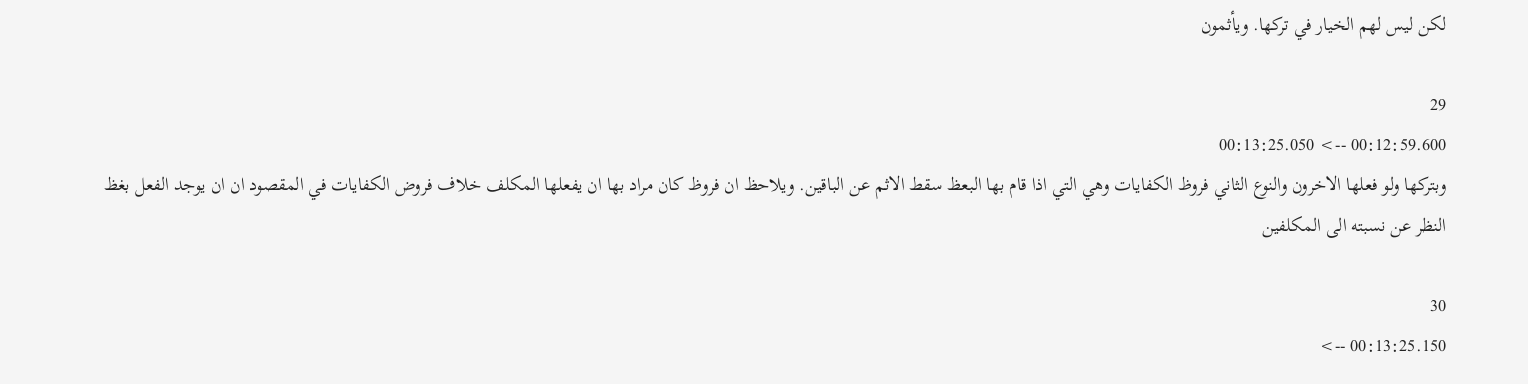لكن ليس لهم الخيار في تركها. ويأثمون

29
00:12:59.600 --> 00:13:25.050
وبتركها ولو فعلها الاخرون والنوع الثاني فروظ الكفايات وهي التي اذا قام بها البعظ سقط الاثم عن الباقين. ويلاحظ ان فروظ كان مراد بها ان يفعلها المكلف خلاف فروض الكفايات في المقصود ان ان يوجد الفعل بغظ النظر عن نسبته الى المكلفين

30
00:13:25.150 -->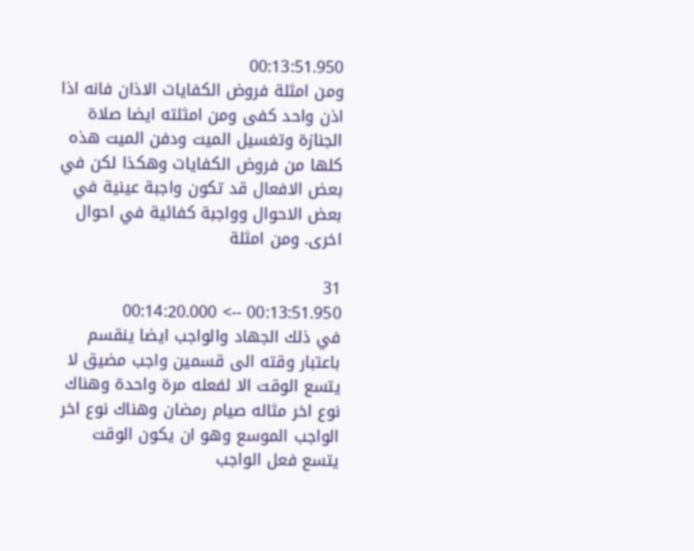00:13:51.950
ومن امثلة فروض الكفايات الاذان فانه اذا اذن واحد كفى ومن امثلته ايضا صلاة الجنازة وتغسيل الميت ودفن الميت هذه كلها من فروض الكفايات وهكذا لكن في بعض الافعال قد تكون واجبة عينية في بعض الاحوال وواجبة كفائية في احوال اخرى. ومن امثلة

31
00:13:51.950 --> 00:14:20.000
في ذلك الجهاد والواجب ايضا ينقسم باعتبار وقته الى قسمين واجب مضيق لا يتسع الوقت الا لفعله مرة واحدة وهناك نوع اخر مثاله صيام رمضان وهناك نوع اخر الواجب الموسع وهو ان يكون الوقت يتسع فعل الواجب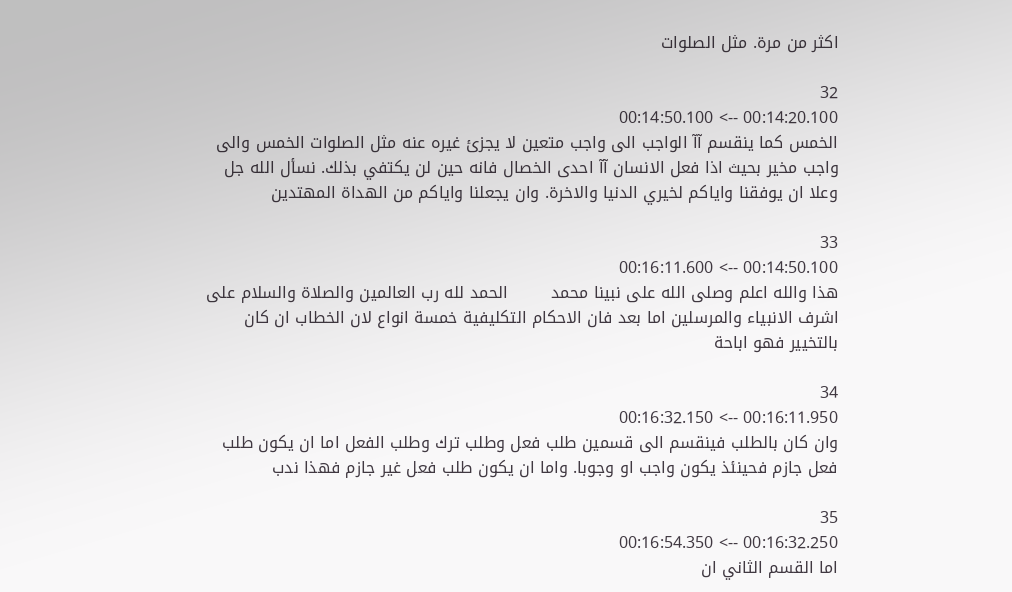اكثر من مرة. مثل الصلوات

32
00:14:20.100 --> 00:14:50.100
الخمس كما ينقسم آآ الواجب الى واجب متعين لا يجزئ غيره عنه مثل الصلوات الخمس والى واجب مخير بحيث اذا فعل الانسان آآ احدى الخصال فانه حين لن يكتفي بذلك. نسأل الله جل وعلا ان يوفقنا واياكم لخيري الدنيا والاخرة. وان يجعلنا واياكم من الهداة المهتدين

33
00:14:50.100 --> 00:16:11.600
هذا والله اعلم وصلى الله على نبينا محمد        الحمد لله رب العالمين والصلاة والسلام على اشرف الانبياء والمرسلين اما بعد فان الاحكام التكليفية خمسة انواع لان الخطاب ان كان بالتخيير فهو اباحة

34
00:16:11.950 --> 00:16:32.150
وان كان بالطلب فينقسم الى قسمين طلب فعل وطلب ترك وطلب الفعل اما ان يكون طلب فعل جازم فحينئذ يكون واجب او وجوبا. واما ان يكون طلب فعل غير جازم فهذا ندب

35
00:16:32.250 --> 00:16:54.350
اما القسم الثاني ان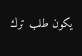يكون طلب ترك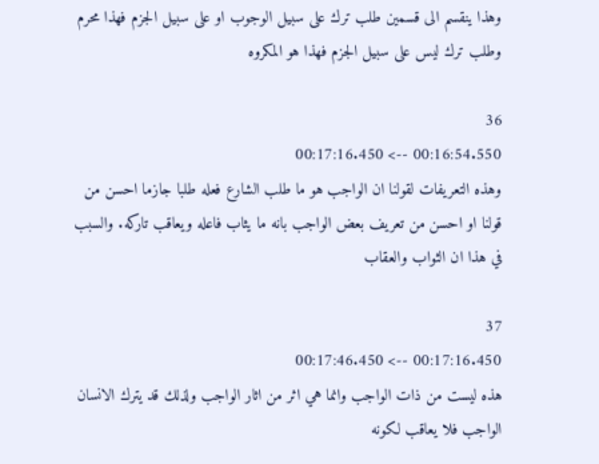وهذا ينقسم الى قسمين طلب ترك على سبيل الوجوب او على سبيل الجزم فهذا محرم وطلب ترك ليس على سبيل الجزم فهذا هو المكروه

36
00:16:54.550 --> 00:17:16.450
وهذه التعريفات لقولنا ان الواجب هو ما طلب الشارع فعله طلبا جازما احسن من قولنا او احسن من تعريف بعض الواجب بانه ما يثاب فاعله ويعاقب تاركه. والسبب في هذا ان الثواب والعقاب

37
00:17:16.450 --> 00:17:46.450
هذه ليست من ذات الواجب وانما هي اثر من اثار الواجب ولذلك قد يترك الانسان الواجب فلا يعاقب لكونه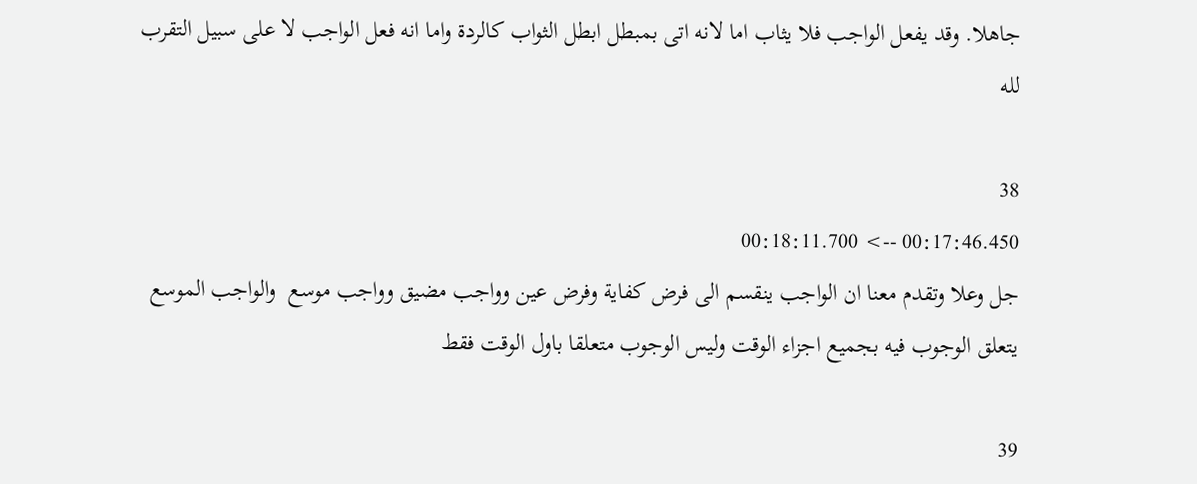جاهلا. وقد يفعل الواجب فلا يثاب اما لانه اتى بمبطل ابطل الثواب كالردة واما انه فعل الواجب لا على سبيل التقرب لله

38
00:17:46.450 --> 00:18:11.700
جل وعلا وتقدم معنا ان الواجب ينقسم الى فرض كفاية وفرض عين وواجب مضيق وواجب موسع  والواجب الموسع يتعلق الوجوب فيه بجميع اجزاء الوقت وليس الوجوب متعلقا باول الوقت فقط

39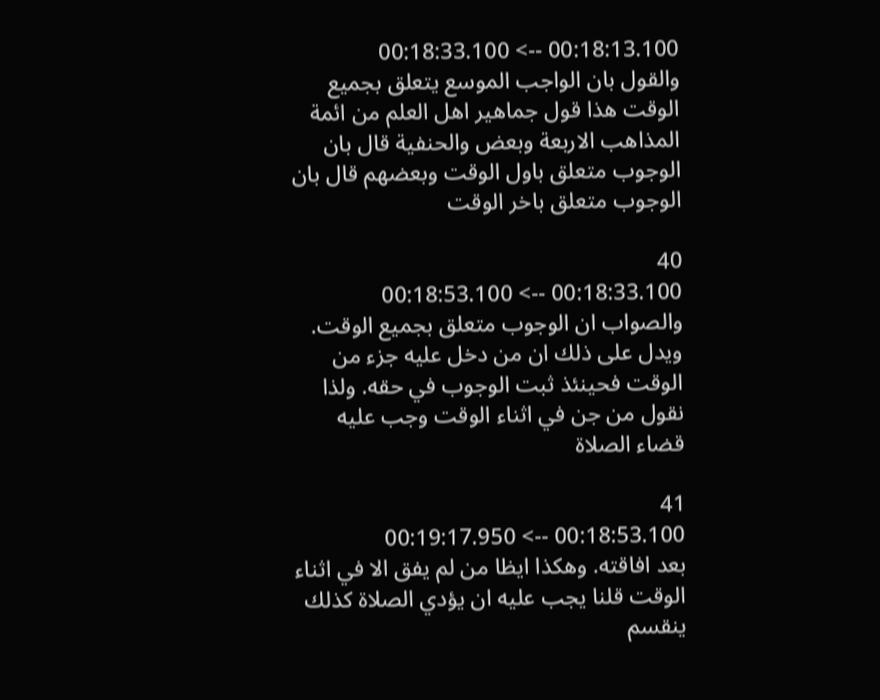00:18:13.100 --> 00:18:33.100
والقول بان الواجب الموسع يتعلق بجميع الوقت هذا قول جماهير اهل العلم من ائمة المذاهب الاربعة وبعض والحنفية قال بان الوجوب متعلق باول الوقت وبعضهم قال بان الوجوب متعلق باخر الوقت

40
00:18:33.100 --> 00:18:53.100
والصواب ان الوجوب متعلق بجميع الوقت. ويدل على ذلك ان من دخل عليه جزء من الوقت فحينئذ ثبت الوجوب في حقه. ولذا نقول من جن في اثناء الوقت وجب عليه قضاء الصلاة

41
00:18:53.100 --> 00:19:17.950
بعد افاقته. وهكذا ايظا من لم يفق الا في اثناء الوقت قلنا يجب عليه ان يؤدي الصلاة كذلك ينقسم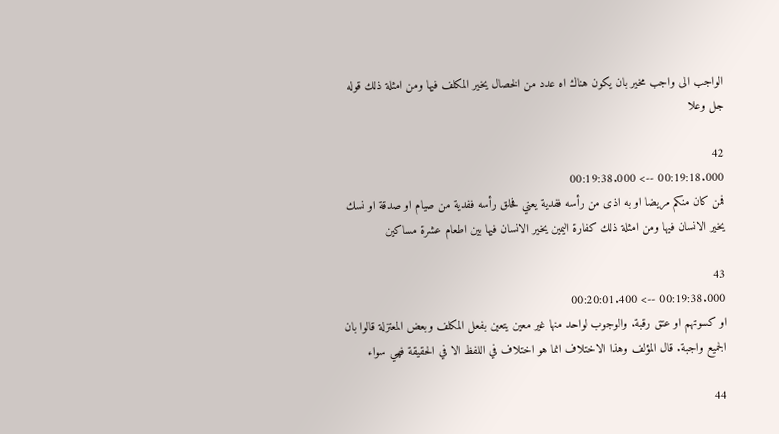الواجب الى واجب مخير بان يكون هناك اه عدد من الخصال يخير المكلف فيها ومن امثلة ذلك قوله جل وعلا

42
00:19:18.000 --> 00:19:38.000
فمن كان منكم مريضا او به اذى من رأسه ففدية يعني فحلق رأسه ففدية من صيام او صدقة او نسك يخير الانسان فيها ومن امثلة ذلك كفارة اليمين يخير الانسان فيها بين اطعام عشرة مساكين

43
00:19:38.000 --> 00:20:01.400
او كسوتهم او عتق رقبة. والوجوب لواحد منها غير معين يتعين بفعل المكلف وبعض المعتزلة قالوا بان الجميع واجبة. قال المؤلف وهذا الاختلاف انما هو اختلاف في اللفظ الا في الحقيقة فهي سواء

44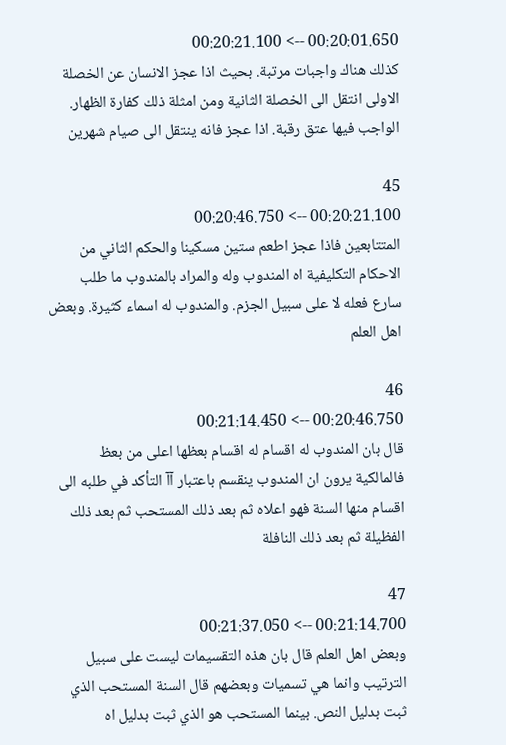00:20:01.650 --> 00:20:21.100
كذلك هناك واجبات مرتبة. بحيث اذا عجز الانسان عن الخصلة الاولى انتقل الى الخصلة الثانية ومن امثلة ذلك كفارة الظهار. الواجب فيها عتق رقبة. اذا عجز فانه ينتقل الى صيام شهرين

45
00:20:21.100 --> 00:20:46.750
المتتابعين فاذا عجز اطعم ستين مسكينا والحكم الثاني من الاحكام التكليفية اه المندوب وله والمراد بالمندوب ما طلب سارع فعله لا على سبيل الجزم. والمندوب له اسماء كثيرة. وبعض اهل العلم

46
00:20:46.750 --> 00:21:14.450
قال بان المندوب له اقسام له اقسام بعظها اعلى من بعظ فالمالكية يرون ان المندوب ينقسم باعتبار آآ التأكد في طلبه الى اقسام منها السنة فهو اعلاه ثم بعد ذلك المستحب ثم بعد ذلك الفظيلة ثم بعد ذلك النافلة

47
00:21:14.700 --> 00:21:37.050
وبعض اهل العلم قال بان هذه التقسيمات ليست على سبيل الترتيب وانما هي تسميات وبعضهم قال السنة المستحب الذي ثبت بدليل النص. بينما المستحب هو الذي ثبت بدليل اه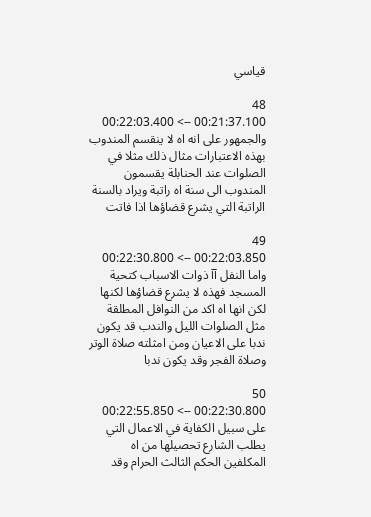قياسي

48
00:21:37.100 --> 00:22:03.400
والجمهور على انه اه لا ينقسم المندوب بهذه الاعتبارات مثال ذلك مثلا في الصلوات عند الحنابلة يقسمون المندوب الى سنة اه راتبة ويراد بالسنة الراتبة التي يشرع قضاؤها اذا فاتت

49
00:22:03.850 --> 00:22:30.800
واما النفل آآ ذوات الاسباب كتحية المسجد فهذه لا يشرع قضاؤها لكنها لكن انها اه اكد من النوافل المطلقة مثل الصلوات الليل والندب قد يكون ندبا على الاعيان ومن امثلته صلاة الوتر وصلاة الفجر وقد يكون ندبا

50
00:22:30.800 --> 00:22:55.850
على سبيل الكفاية في الاعمال التي يطلب الشارع تحصيلها من اه المكلفين الحكم الثالث الحرام وقد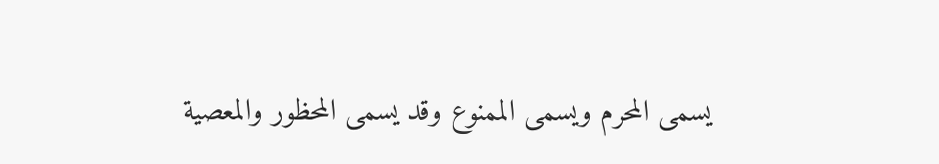يسمى المحرم ويسمى الممنوع وقد يسمى المحظور والمعصية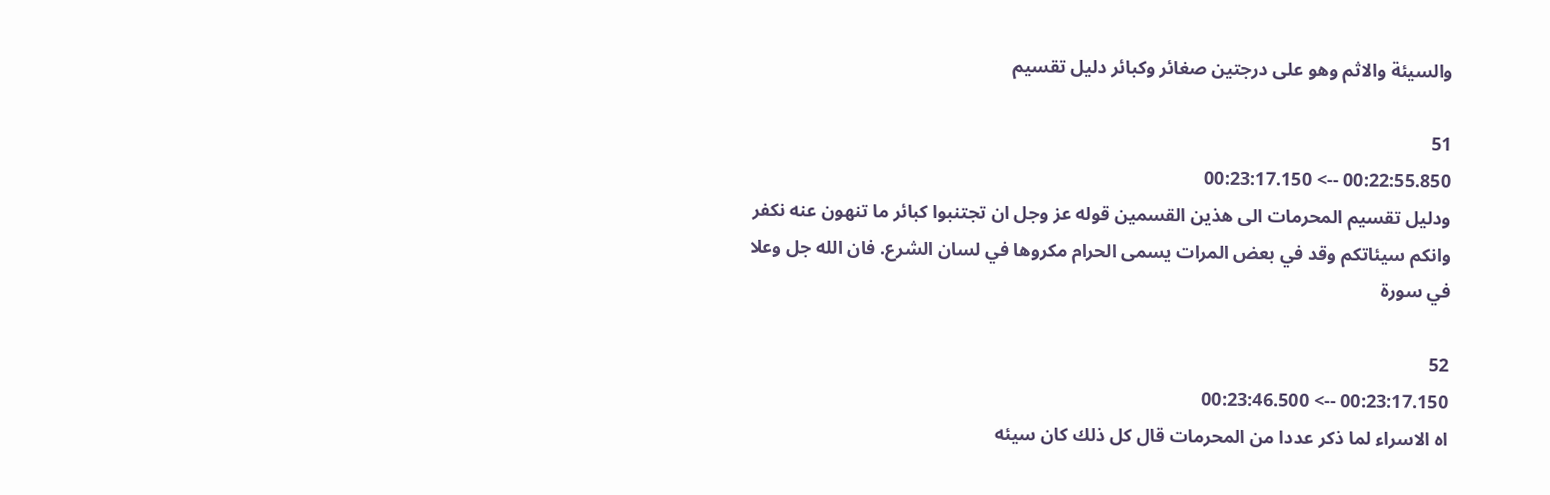والسيئة والاثم وهو على درجتين صغائر وكبائر دليل تقسيم

51
00:22:55.850 --> 00:23:17.150
ودليل تقسيم المحرمات الى هذين القسمين قوله عز وجل ان تجتنبوا كبائر ما تنهون عنه نكفر وانكم سيئاتكم وقد في بعض المرات يسمى الحرام مكروها في لسان الشرع. فان الله جل وعلا في سورة

52
00:23:17.150 --> 00:23:46.500
اه الاسراء لما ذكر عددا من المحرمات قال كل ذلك كان سيئه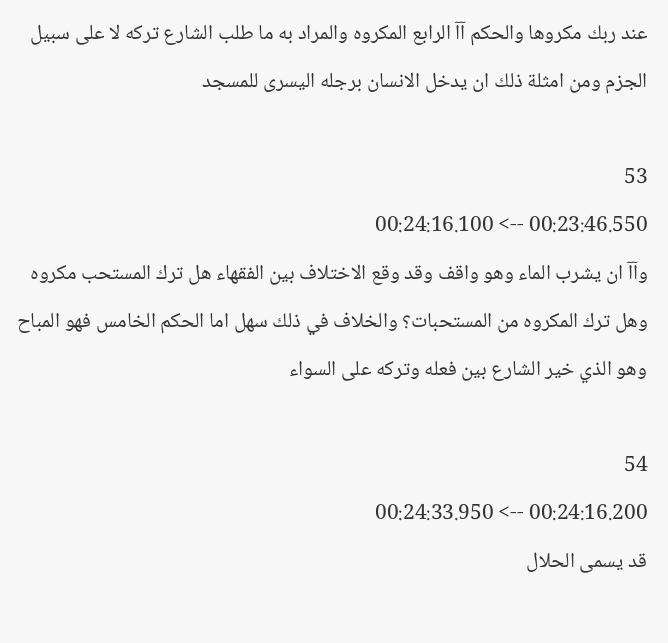عند ربك مكروها والحكم آآ الرابع المكروه والمراد به ما طلب الشارع تركه لا على سبيل الجزم ومن امثلة ذلك ان يدخل الانسان برجله اليسرى للمسجد

53
00:23:46.550 --> 00:24:16.100
وآآ ان يشرب الماء وهو واقف وقد وقع الاختلاف بين الفقهاء هل ترك المستحب مكروه وهل ترك المكروه من المستحبات؟ والخلاف في ذلك سهل اما الحكم الخامس فهو المباح وهو الذي خير الشارع بين فعله وتركه على السواء

54
00:24:16.200 --> 00:24:33.950
قد يسمى الحلال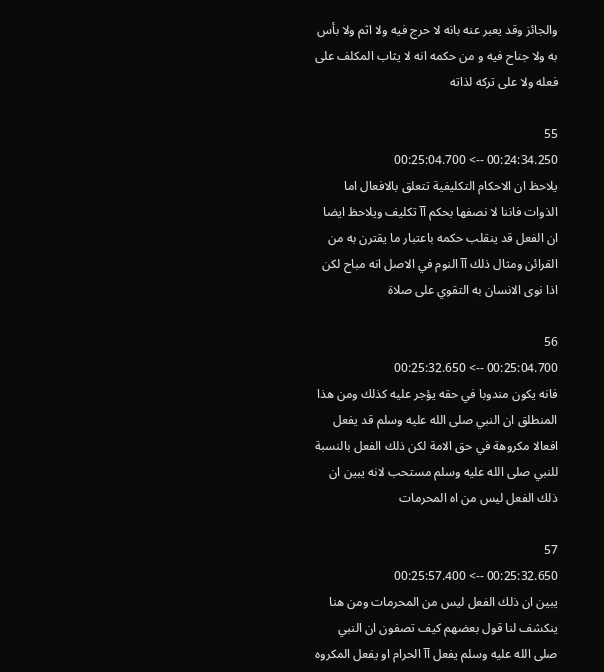والجائز وقد يعبر عنه بانه لا حرج فيه ولا اثم ولا بأس به ولا جناح فيه و من حكمه انه لا يثاب المكلف على فعله ولا على تركه لذاته

55
00:24:34.250 --> 00:25:04.700
يلاحظ ان الاحكام التكليفية تتعلق بالافعال اما الذوات فاننا لا نصفها بحكم آآ تكليف ويلاحظ ايضا ان الفعل قد ينقلب حكمه باعتبار ما يقترن به من القرائن ومثال ذلك آآ النوم في الاصل انه مباح لكن اذا نوى الانسان به التقوي على صلاة

56
00:25:04.700 --> 00:25:32.650
فانه يكون مندوبا في حقه يؤجر عليه كذلك ومن هذا المنطلق ان النبي صلى الله عليه وسلم قد يفعل افعالا مكروهة في حق الامة لكن ذلك الفعل بالنسبة للنبي صلى الله عليه وسلم مستحب لانه يبين ان ذلك الفعل ليس من اه المحرمات

57
00:25:32.650 --> 00:25:57.400
يبين ان ذلك الفعل ليس من المحرمات ومن هنا ينكشف لنا قول بعضهم كيف تصفون ان النبي صلى الله عليه وسلم يفعل آآ الحرام او يفعل المكروه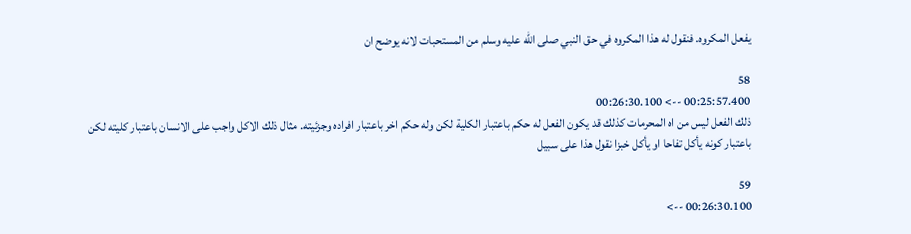يفعل المكروه. فنقول له هذا المكروه في حق النبي صلى الله عليه وسلم من المستحبات لانه يوضح ان

58
00:25:57.400 --> 00:26:30.100
ذلك الفعل ليس من اه المحرمات كذلك قد يكون الفعل له حكم باعتبار الكلية لكن وله حكم اخر باعتبار افراده وجزئيته. مثال ذلك الاكل واجب على الانسان باعتبار كليته لكن باعتبار كونه يأكل تفاحا او يأكل خبزا نقول هذا على سبيل

59
00:26:30.100 -->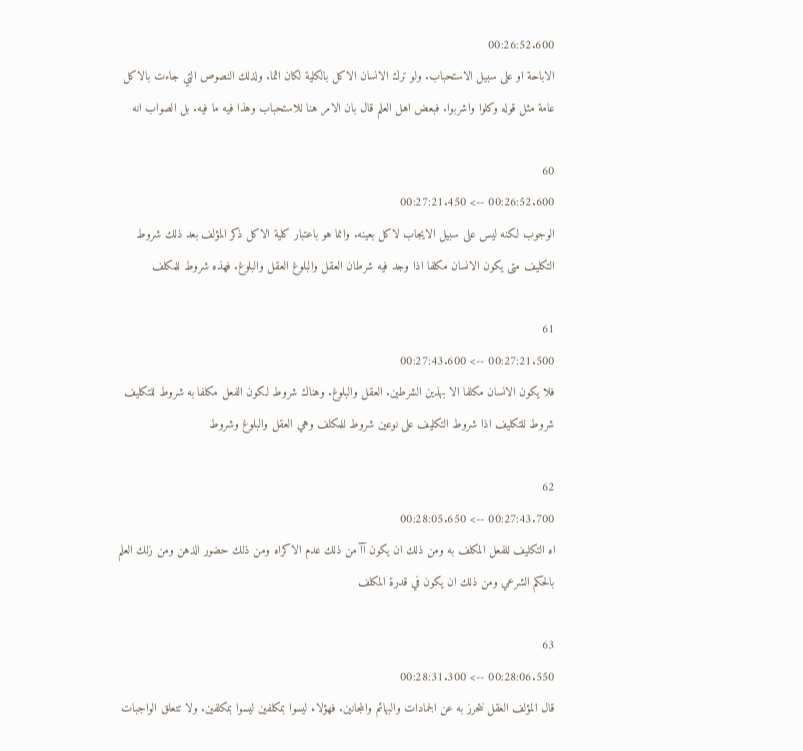00:26:52.600
الاباحة او على سبيل الاستحباب. ولو ترك الانسان الاكل بالكلية لكان اثما. ولذلك النصوص التي جاءت بالاكل عامة مثل قوله وكلوا واشربوا. فبعض اهل العلم قال بان الامر هنا للاستحباب وهذا فيه ما فيه. بل الصواب انه

60
00:26:52.600 --> 00:27:21.450
الوجوب لكنه ليس على سبيل الايجاب لاكل بعينه. وانما هو باعتبار كلية الاكل ذكر المؤلف بعد ذلك شروط التكليف متى يكون الانسان مكلفا اذا وجد فيه شرطان العقل والبلوغ العقل والبلوغ. فهذه شروط للمكلف

61
00:27:21.500 --> 00:27:43.600
فلا يكون الانسان مكلفا الا بهذين الشرطين. العقل والبلوغ. وهناك شروط لكون الفعل مكلفا به شروط للتكليف شروط للتكليف اذا شروط التكليف على نوعين شروط للمكلف وهي العقل والبلوغ وشروط

62
00:27:43.700 --> 00:28:05.650
اه التكليف للفعل المكلف به ومن ذلك ان يكون آآ من ذلك عدم الاكراه ومن ذلك حضور الذهن ومن زلك العلم بالحكم الشرعي ومن ذلك ان يكون في قدرة المكلف

63
00:28:06.550 --> 00:28:31.300
قال المؤلف العقل نتحرز به عن الجمادات والبهائم والمجانين. فهؤلاء ليسوا بمكلفين ليسوا بمكلفين. ولا تتعلق الواجبات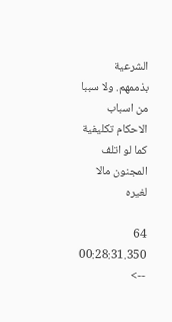الشرعية بذممهم. ولا سببا من اسباب الاحكام تكليفية كما لو اتلف المجنون مالا لغيره

64
00:28:31.350 -->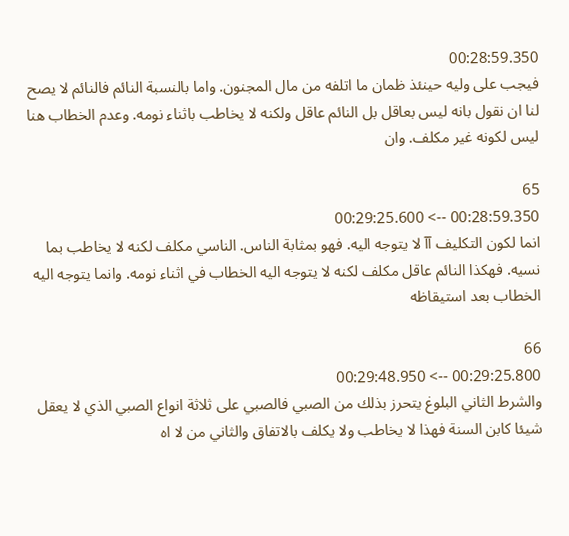00:28:59.350
فيجب على وليه حينئذ ظمان ما اتلفه من مال المجنون. واما بالنسبة النائم فالنائم لا يصح لنا ان نقول بانه ليس بعاقل بل النائم عاقل ولكنه لا يخاطب باثناء نومه. وعدم الخطاب هنا ليس لكونه غير مكلف. وان

65
00:28:59.350 --> 00:29:25.600
انما لكون التكليف آآ لا يتوجه اليه. فهو بمثابة الناس. الناسي مكلف لكنه لا يخاطب بما نسيه. فهكذا النائم عاقل مكلف لكنه لا يتوجه اليه الخطاب في اثناء نومه. وانما يتوجه اليه الخطاب بعد استيقاظه

66
00:29:25.800 --> 00:29:48.950
والشرط الثاني البلوغ يتحرز بذلك من الصبي فالصبي على ثلاثة انواع الصبي الذي لا يعقل شيئا كابن السنة فهذا لا يخاطب ولا يكلف بالاتفاق والثاني من لا اه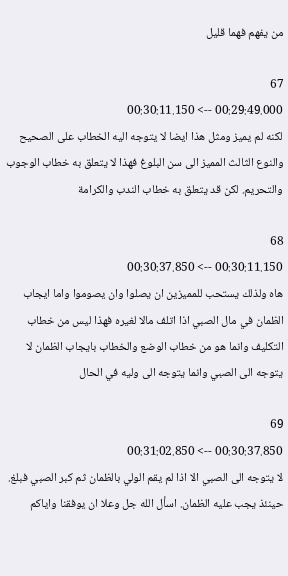من يفهم فهما قليل

67
00:29:49.000 --> 00:30:11.150
لكنه لم يميز ومثل هذا ايضا لا يتوجه اليه الخطاب على الصحيح والنوع الثالث المميز الى سن البلوغ فهذا لا يتعلق به خطاب الوجوب والتحريم. لكن قد يتعلق به خطاب الندب والكرامة

68
00:30:11.150 --> 00:30:37.850
هاه ولذلك يستحب للمميزين ان يصلوا وان يصوموا واما ايجاب الظمان في مال الصبي اذا اتلف مالا لغيره فهذا ليس من خطاب التكليف وانما هو من خطاب الوضع والخطاب بايجاب الظمان لا يتوجه الى الصبي وانما يتوجه الى وليه في الحال

69
00:30:37.850 --> 00:31:02.850
لا يتوجه الى الصبي الا اذا لم يقم الولي بالظمان ثم كبر الصبي فبلغ. حينئذ يجب عليه الظمان. اسأل الله جل وعلا ان يوفقنا واياكم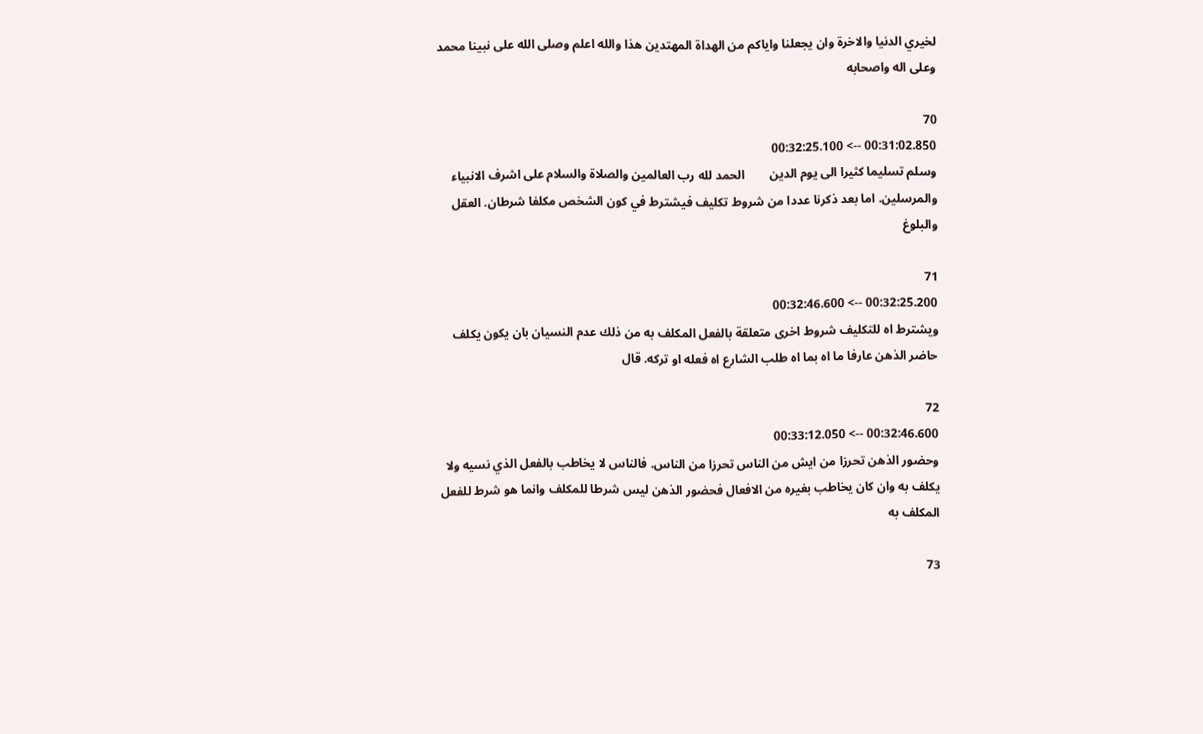لخيري الدنيا والاخرة وان يجعلنا واياكم من الهداة المهتدين هذا والله اعلم وصلى الله على نبينا محمد وعلى اله واصحابه

70
00:31:02.850 --> 00:32:25.100
وسلم تسليما كثيرا الى يوم الدين        الحمد لله رب العالمين والصلاة والسلام على اشرف الانبياء والمرسلين. اما بعد ذكرنا عددا من شروط تكليف فيشترط في كون الشخص مكلفا شرطان. العقل والبلوغ

71
00:32:25.200 --> 00:32:46.600
ويشترط اه للتكليف شروط اخرى متعلقة بالفعل المكلف به من ذلك عدم النسيان بان يكون يكلف حاضر الذهن عارفا ما اه بما اه طلب الشارع اه فعله او تركه. قال

72
00:32:46.600 --> 00:33:12.050
وحضور الذهن تحرزا من ايش من الناس تحرزا من الناس. فالناس لا يخاطب بالفعل الذي نسيه ولا يكلف به وان كان يخاطب بغيره من الافعال فحضور الذهن ليس شرطا للمكلف وانما هو شرط للفعل المكلف به

73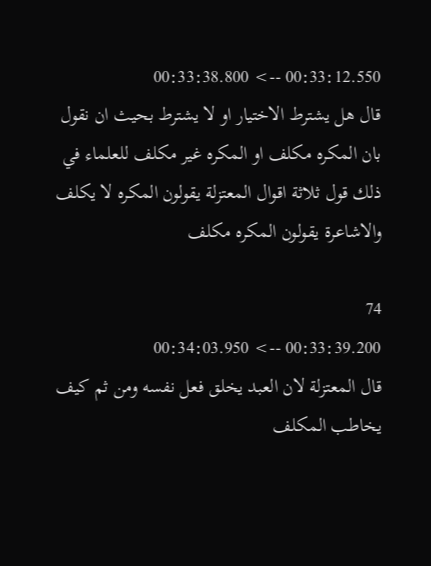00:33:12.550 --> 00:33:38.800
قال هل يشترط الاختيار او لا يشترط بحيث ان نقول بان المكره مكلف او المكره غير مكلف للعلماء في ذلك قول ثلاثة اقوال المعتزلة يقولون المكره لا يكلف والاشاعرة يقولون المكره مكلف

74
00:33:39.200 --> 00:34:03.950
قال المعتزلة لان العبد يخلق فعل نفسه ومن ثم كيف يخاطب المكلف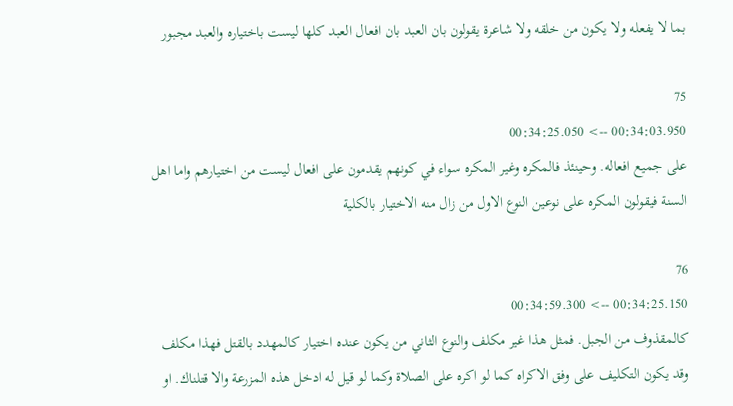بما لا يفعله ولا يكون من خلقه ولا شاعرة يقولون بان العبد بان افعال العبد كلها ليست باختياره والعبد مجبور

75
00:34:03.950 --> 00:34:25.050
على جميع افعاله. وحينئذ فالمكره وغير المكره سواء في كونهم يقدمون على افعال ليست من اختيارهم واما اهل السنة فيقولون المكره على نوعين النوع الاول من زال منه الاختيار بالكلية

76
00:34:25.150 --> 00:34:59.300
كالمقذوف من الجبل. فمثل هذا غير مكلف والنوع الثاني من يكون عنده اختيار كالمهدد بالقتل فهذا مكلف وقد يكون التكليف على وفق الاكراه كما لو اكره على الصلاة وكما لو قيل له ادخل هذه المزرعة والا قتلناك. او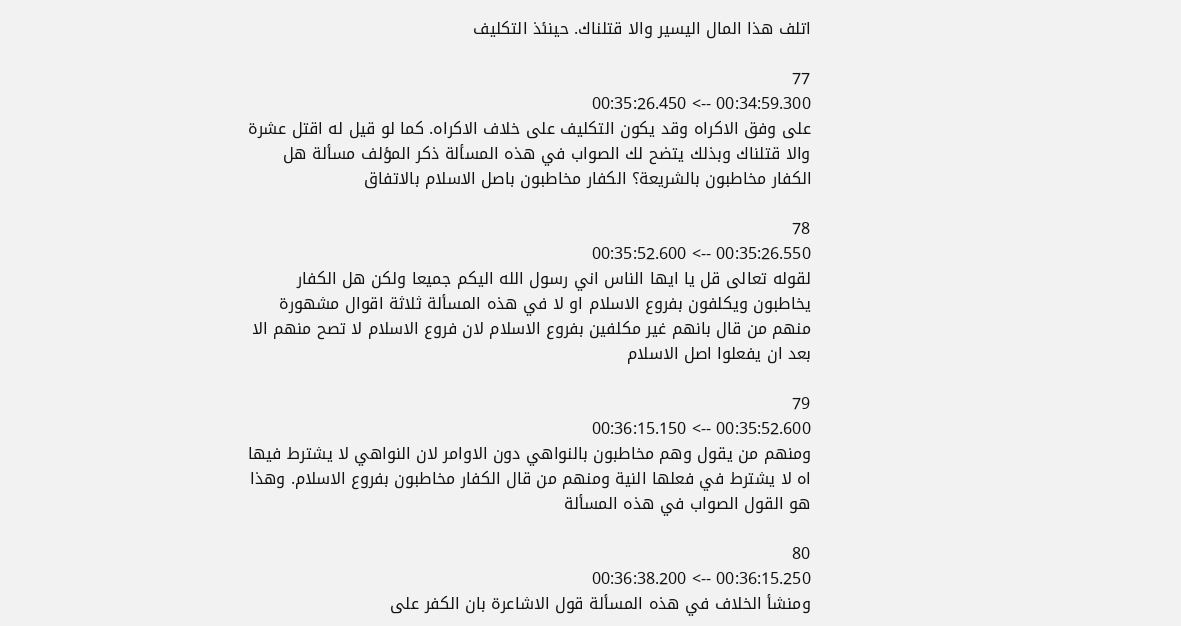اتلف هذا المال اليسير والا قتلناك. حينئذ التكليف

77
00:34:59.300 --> 00:35:26.450
على وفق الاكراه وقد يكون التكليف على خلاف الاكراه. كما لو قيل له اقتل عشرة والا قتلناك وبذلك يتضح لك الصواب في هذه المسألة ذكر المؤلف مسألة هل الكفار مخاطبون بالشريعة؟ الكفار مخاطبون باصل الاسلام بالاتفاق

78
00:35:26.550 --> 00:35:52.600
لقوله تعالى قل يا ايها الناس اني رسول الله اليكم جميعا ولكن هل الكفار يخاطبون ويكلفون بفروع الاسلام او لا في هذه المسألة ثلاثة اقوال مشهورة منهم من قال بانهم غير مكلفين بفروع الاسلام لان فروع الاسلام لا تصح منهم الا بعد ان يفعلوا اصل الاسلام

79
00:35:52.600 --> 00:36:15.150
ومنهم من يقول وهم مخاطبون بالنواهي دون الاوامر لان النواهي لا يشترط فيها اه لا يشترط في فعلها النية ومنهم من قال الكفار مخاطبون بفروع الاسلام. وهذا هو القول الصواب في هذه المسألة

80
00:36:15.250 --> 00:36:38.200
ومنشأ الخلاف في هذه المسألة قول الاشاعرة بان الكفر على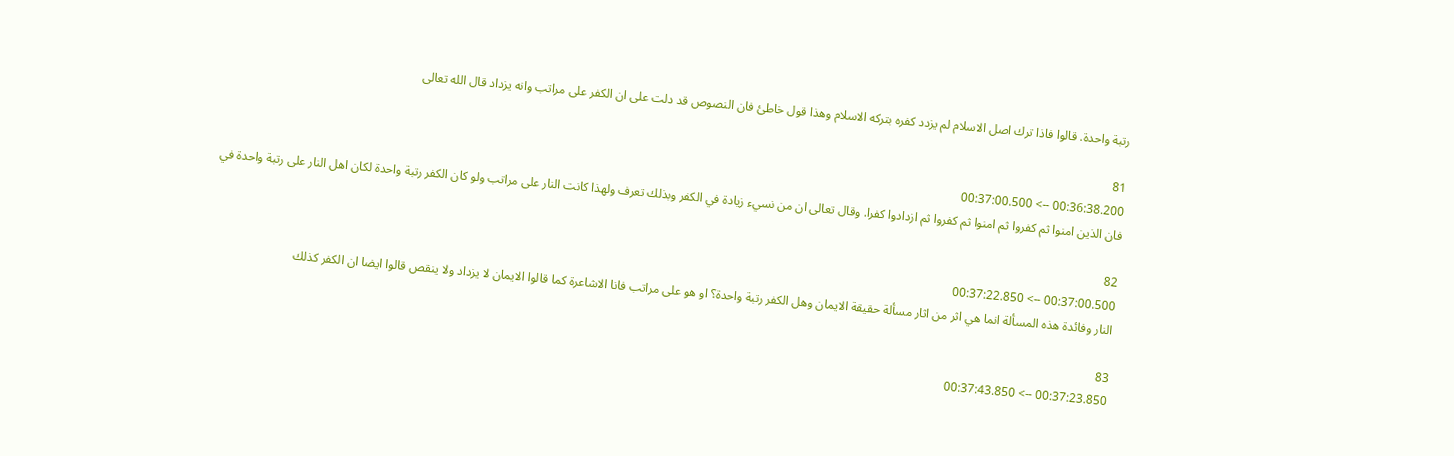رتبة واحدة. قالوا فاذا ترك اصل الاسلام لم يزدد كفره بتركه الاسلام وهذا قول خاطئ فان النصوص قد دلت على ان الكفر على مراتب وانه يزداد قال الله تعالى

81
00:36:38.200 --> 00:37:00.500
فان الذين امنوا ثم كفروا ثم امنوا ثم كفروا ثم ازدادوا كفرا. وقال تعالى ان من نسيء زيادة في الكفر وبذلك تعرف ولهذا كانت النار على مراتب ولو كان الكفر رتبة واحدة لكان اهل النار على رتبة واحدة في

82
00:37:00.500 --> 00:37:22.850
النار وفائدة هذه المسألة انما هي اثر من اثار مسألة حقيقة الايمان وهل الكفر رتبة واحدة؟ او هو على مراتب فانا الاشاعرة كما قالوا الايمان لا يزداد ولا ينقص قالوا ايضا ان الكفر كذلك

83
00:37:23.850 --> 00:37:43.850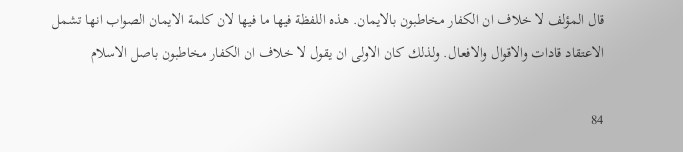قال المؤلف لا خلاف ان الكفار مخاطبون بالايمان. هذه اللفظة فيها ما فيها لان كلمة الايمان الصواب انها تشمل الاعتقاد قادات والاقوال والافعال. ولذلك كان الاولى ان يقول لا خلاف ان الكفار مخاطبون باصل الاسلام

84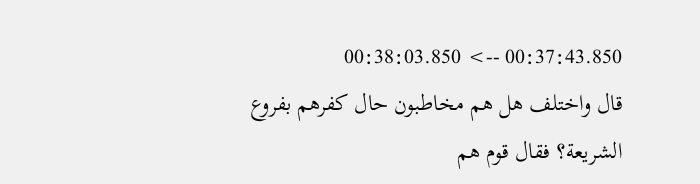00:37:43.850 --> 00:38:03.850
قال واختلف هل هم مخاطبون حال كفرهم بفروع الشريعة؟ فقال قوم هم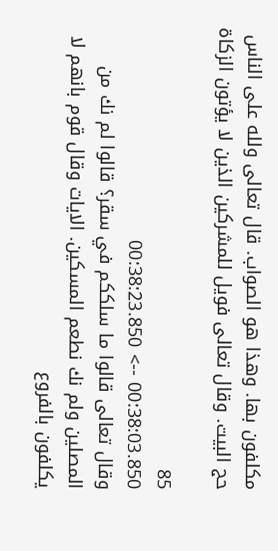مكلفون بها. وهذا هو الصواب. قال تعالى ولله على الناس حج البيت. وقال تعالى فويل للمشركين الذين لا يؤتون الزكاة

85
00:38:03.850 --> 00:38:23.850
وقال تعالى قالوا ما سلككم في سقر؟ قالوا لم نك من المصلين ولم نك نطعم المسكين. الايات وقال قوم بانهم لا يكلفون بالفروع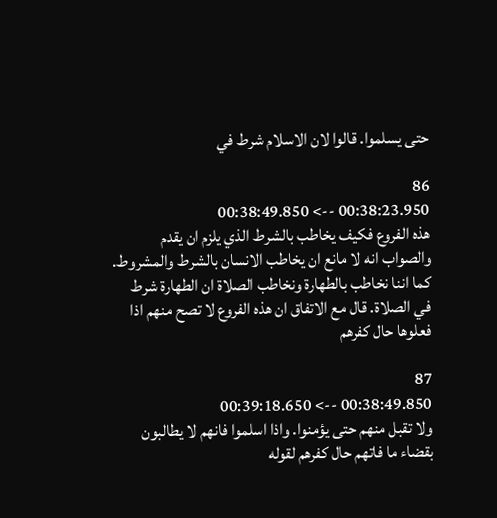حتى يسلموا. قالوا لان الاسلام شرط في

86
00:38:23.950 --> 00:38:49.850
هذه الفروع فكيف يخاطب بالشرط الذي يلزم ان يقدم والصواب انه لا مانع ان يخاطب الانسان بالشرط والمشروط. كما اننا نخاطب بالطهارة ونخاطب الصلاة ان الطهارة شرط في الصلاة. قال مع الاتفاق ان هذه الفروع لا تصح منهم اذا فعلوها حال كفرهم

87
00:38:49.850 --> 00:39:18.650
ولا تقبل منهم حتى يؤمنوا. واذا اسلموا فانهم لا يطالبون بقضاء ما فاتهم حال كفرهم لقوله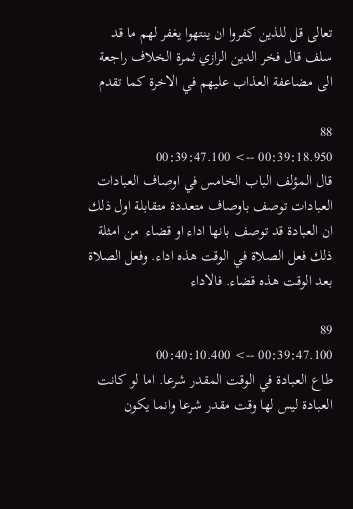تعالى قل للذين كفروا ان ينتهوا يغفر لهم ما قد سلف قال فخر الدين الرازي ثمرة الخلاف راجعة الى مضاعفة العذاب عليهم في الاخرة كما تقدم

88
00:39:18.950 --> 00:39:47.100
قال المؤلف الباب الخامس في اوصاف العبادات العبادات توصف باوصاف متعددة متقابلة اول ذلك ان العبادة قد توصف بانها اداء او قضاء  من امثلة ذلك فعل الصلاة في الوقت هذه اداء. وفعل الصلاة بعد الوقت هذه قضاء. فالاداء

89
00:39:47.100 --> 00:40:10.400
طاع العبادة في الوقت المقدر شرعا. اما لو كانت العبادة ليس لها وقت مقدر شرعا وانما يكون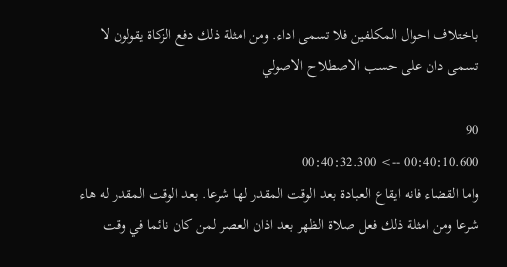باختلاف احوال المكلفين فلا تسمى اداء. ومن امثلة ذلك دفع الزكاة يقولون لا تسمى دان على حسب الاصطلاح الاصولي

90
00:40:10.600 --> 00:40:32.300
واما القضاء فانه ايقاع العبادة بعد الوقت المقدر لها شرعا. بعد الوقت المقدر له هاء شرعا ومن امثلة ذلك فعل صلاة الظهر بعد اذان العصر لمن كان نائما في وقت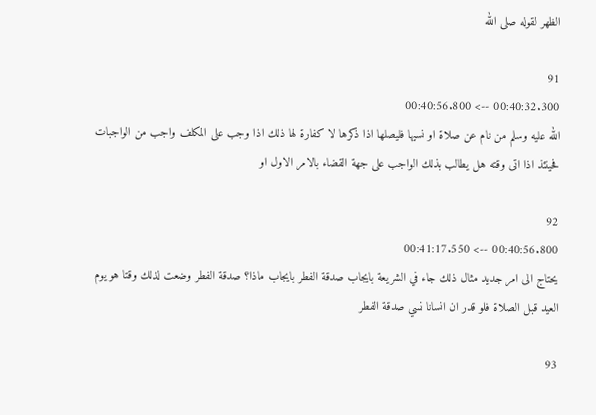الظهر لقوله صلى الله

91
00:40:32.300 --> 00:40:56.800
الله عليه وسلم من نام عن صلاة او نسيها فليصلها اذا ذكرها لا كفارة لها ذلك اذا وجب على المكلف واجب من الواجبات فحينئذ اذا اتى وقته هل يطالب بذلك الواجب على جهة القضاء بالامر الاول او

92
00:40:56.800 --> 00:41:17.550
يحتاج الى امر جديد مثال ذلك جاء في الشريعة بايجاب صدقة الفطر بايجاب ماذا؟ صدقة الفطر وضعت لذلك وقتا هو يوم العيد قبل الصلاة فلو قدر ان انسانا نسي صدقة الفطر

93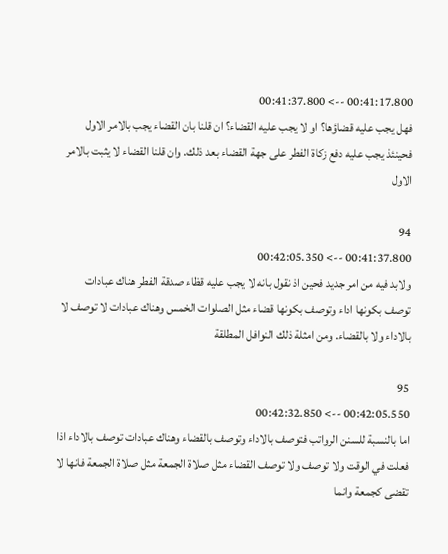00:41:17.800 --> 00:41:37.800
فهل يجب عليه قضاؤها؟ او لا يجب عليه القضاء؟ ان قلنا بان القضاء يجب بالامر الاول فحينئذ يجب عليه دفع زكاة الفطر على جهة القضاء بعد ذلك. وان قلنا القضاء لا يثبت بالامر الاول

94
00:41:37.800 --> 00:42:05.350
ولابد فيه من امر جديد فحين اذ نقول بانه لا يجب عليه قظاء صدقة الفطر هناك عبادات توصف بكونها اداء وتوصف بكونها قضاء مثل الصلوات الخمس وهناك عبادات لا توصف لا بالاداء ولا بالقضاء. ومن امثلة ذلك النوافل المطلقة

95
00:42:05.550 --> 00:42:32.850
اما بالنسبة للسنن الرواتب فتوصف بالاداء وتوصف بالقضاء وهناك عبادات توصف بالاداء اذا فعلت في الوقت ولا توصف ولا توصف القضاء مثل صلاة الجمعة مثل صلاة الجمعة فانها لا تقضى كجمعة وانما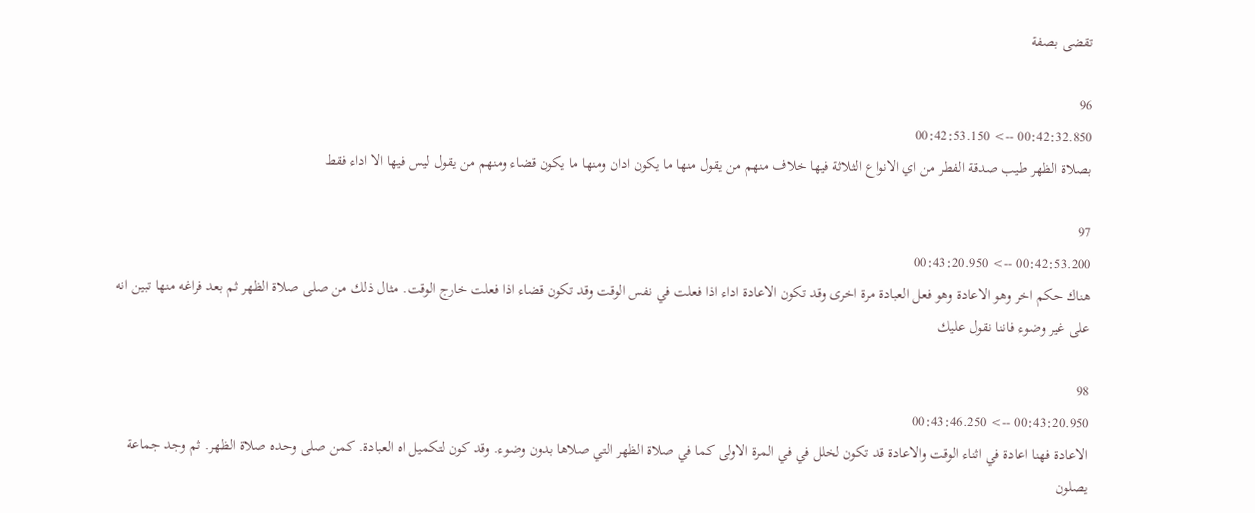تقضى بصفة

96
00:42:32.850 --> 00:42:53.150
بصلاة الظهر طيب صدقة الفطر من اي الانواع الثلاثة فيها خلاف منهم من يقول منها ما يكون ادان ومنها ما يكون قضاء ومنهم من يقول ليس فيها الا اداء فقط

97
00:42:53.200 --> 00:43:20.950
هناك حكم اخر وهو الاعادة وهو فعل العبادة مرة اخرى وقد تكون الاعادة اداء اذا فعلت في نفس الوقت وقد تكون قضاء اذا فعلت خارج الوقت. مثال ذلك من صلى صلاة الظهر ثم بعد فراغه منها تبين انه على غير وضوء فاننا نقول عليك

98
00:43:20.950 --> 00:43:46.250
الاعادة فهنا اعادة في اثناء الوقت والاعادة قد تكون لخلل في في المرة الاولى كما في صلاة الظهر التي صلاها بدون وضوء. وقد كون لتكميل اه العبادة. كمن صلى وحده صلاة الظهر. ثم وجد جماعة يصلون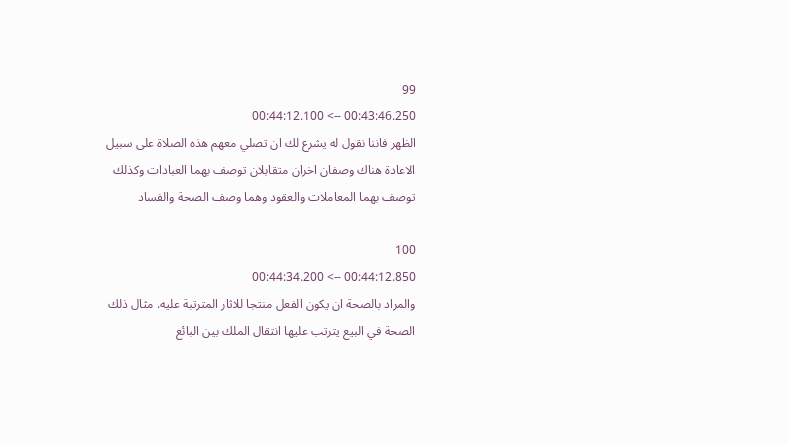99
00:43:46.250 --> 00:44:12.100
الظهر فاننا نقول له يشرع لك ان تصلي معهم هذه الصلاة على سبيل الاعادة هناك وصفان اخران متقابلان توصف بهما العبادات وكذلك توصف بهما المعاملات والعقود وهما وصف الصحة والفساد

100
00:44:12.850 --> 00:44:34.200
والمراد بالصحة ان يكون الفعل منتجا للاثار المترتبة عليه. مثال ذلك الصحة في البيع يترتب عليها انتقال الملك بين البائع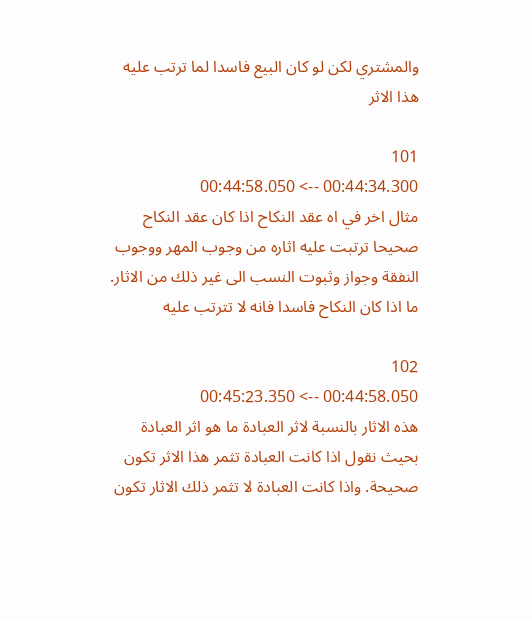والمشتري لكن لو كان البيع فاسدا لما ترتب عليه هذا الاثر

101
00:44:34.300 --> 00:44:58.050
مثال اخر في اه عقد النكاح اذا كان عقد النكاح صحيحا ترتبت عليه اثاره من وجوب المهر ووجوب النفقة وجواز وثبوت النسب الى غير ذلك من الاثار. ما اذا كان النكاح فاسدا فانه لا تترتب عليه

102
00:44:58.050 --> 00:45:23.350
هذه الاثار بالنسبة لاثر العبادة ما هو اثر العبادة بحيث نقول اذا كانت العبادة تثمر هذا الاثر تكون صحيحة. واذا كانت العبادة لا تثمر ذلك الاثار تكون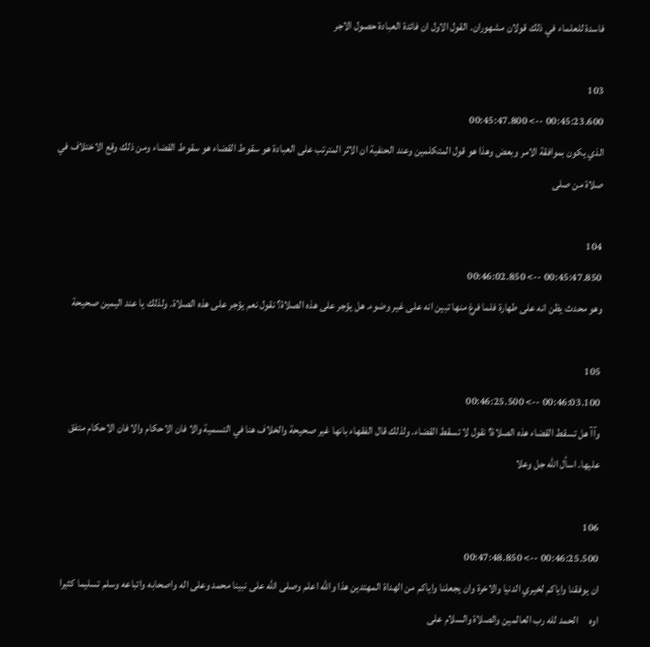فاسدة للعلماء في ذلك قولان مشهوران. القول الاول ان فائدة العبادة حصول الاجر

103
00:45:23.600 --> 00:45:47.800
الذي يكون بموافقة الامر وبعض وهذا هو قول المتكلمين وعند الحنفية ان الاثر المترتب على العبادة هو سقوط القضاء هو سقوط القضاء ومن ذلك وقع الاختلاف في صلاة من صلى

104
00:45:47.850 --> 00:46:02.850
وهو محدث يظن انه على طهارة فلما فرغ منها تبين انه على غير وضوء. هل يؤجر على هذه الصلاة؟ نقول نعم يؤجر على هذه الصلاة. ولذلك يا عند اليمين صحيحة

105
00:46:03.100 --> 00:46:25.500
وآآ هل تسقط القضاء هذه الصلاة؟ نقول لا تسقط القضاء. ولذلك قال الفقهاء بانها غير صحيحة والخلاف هنا في التسمية والا فان الاحكام والا فان الاحكام متفق عليها. اسأل الله جل وعلا

106
00:46:25.500 --> 00:47:48.850
ان يوفقنا واياكم لخيري الدنيا والاخرة وان يجعلنا واياكم من الهداة المهتدين هذا والله اعلم وصلى الله على نبينا محمد وعلى اله واصحابه واتباعه وسلم تسليما كثيرا  اوه     الحمد لله رب العالمين والصلاة والسلام على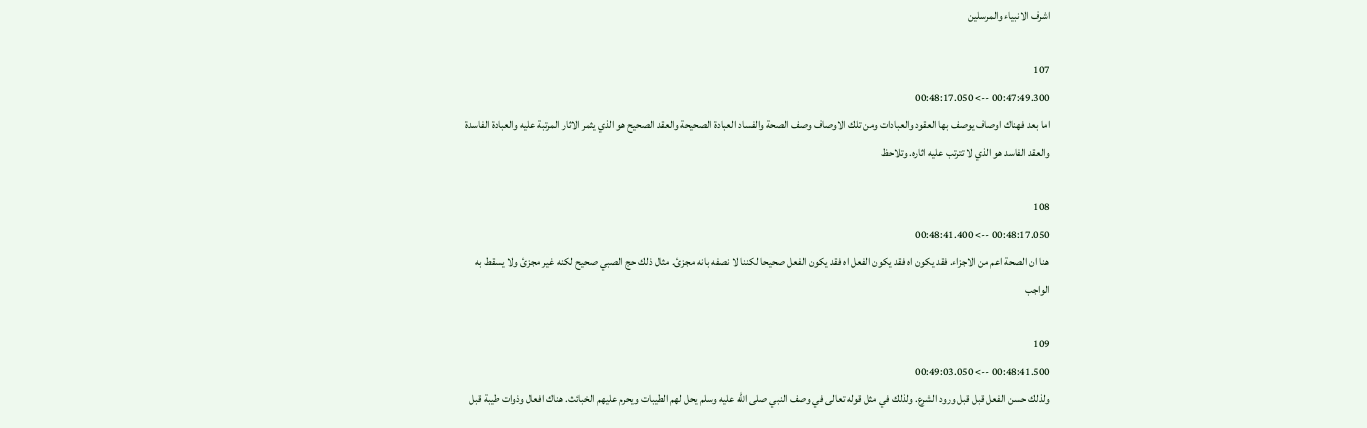اشرف الانبياء والمرسلين

107
00:47:49.300 --> 00:48:17.050
اما بعد فهناك اوصاف يوصف بها العقود والعبادات ومن تلك الاوصاف وصف الصحة والفساد العبادة الصحيحة والعقد الصحيح هو الذي يثمر الاثار المرتبة عليه والعبادة الفاسدة والعقد الفاسد هو الذي لا تترتب عليه اثاره. وتلاحظ

108
00:48:17.050 --> 00:48:41.400
هنا ان الصحة اعم من الاجزاء. فقد يكون اه فقد يكون الفعل اه فقد يكون الفعل صحيحا لكننا لا نصفه بانه مجزئ. مثال ذلك حج الصبي صحيح لكنه غير مجزئ ولا يسقط به الواجب

109
00:48:41.500 --> 00:49:03.050
ولذلك حسن الفعل قبل قبل ورود الشرع. ولذلك في مثل قوله تعالى في وصف النبي صلى الله عليه وسلم يحل لهم الطيبات ويحرم عليهم الخبائث. هناك افعال وذوات طيبة قبل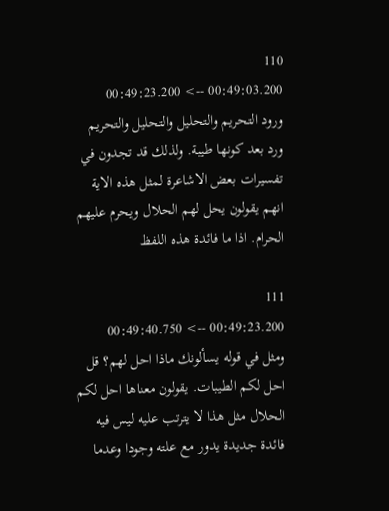110
00:49:03.200 --> 00:49:23.200
ورود التحريم والتحليل والتحليل والتحريم ورد بعد كونها طيبة. ولذلك قد تجدون في تفسيرات بعض الاشاعرة لمثل هذه الاية انهم يقولون يحل لهم الحلال ويحرم عليهم الحرام. اذا ما فائدة هذه اللفظ

111
00:49:23.200 --> 00:49:40.750
ومثل في قوله يسألونك ماذا احل لهم؟ قل احل لكم الطيبات. يقولون معناها احل لكم الحلال مثل هذا لا يترتب عليه ليس فيه فائدة جديدة يدور مع علته وجودا وعدما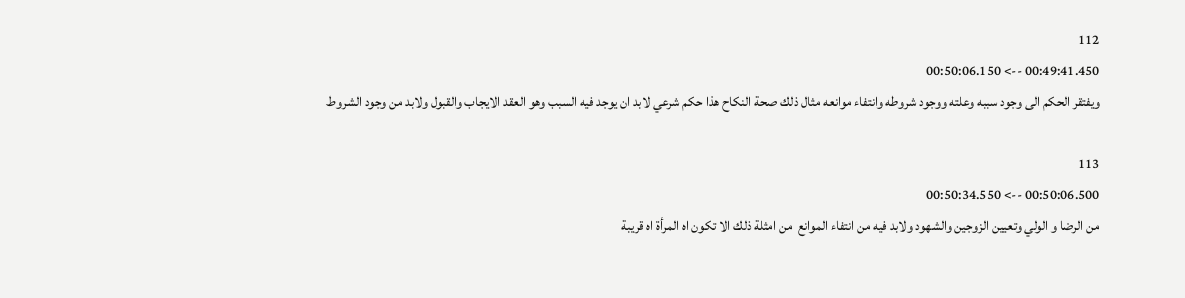112
00:49:41.450 --> 00:50:06.150
ويفتقر الحكم الى وجود سببه وعلته ووجود شروطه وانتفاء موانعه مثال ذلك صحة النكاح هذا حكم شرعي لابد ان يوجد فيه السبب وهو العقد الايجاب والقبول ولابد من وجود الشروط

113
00:50:06.500 --> 00:50:34.550
من الرضا و الولي وتعيين الزوجين والشهود ولابد فيه من انتفاء الموانع  من امثلة ذلك الا تكون اه المرأة اه قريبة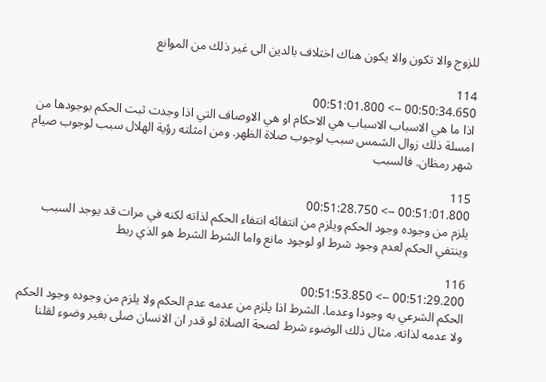للزوج والا تكون والا يكون هناك اختلاف بالدين الى غير ذلك من الموانع

114
00:50:34.650 --> 00:51:01.800
اذا ما هي الاسباب الاسباب هي الاحكام او هي الاوصاف التي اذا وجدت ثبت الحكم بوجودها من امسلة ذلك زوال الشمس سبب لوجوب صلاة الظهر. ومن امثلته رؤية الهلال سبب لوجوب صيام شهر رمظان. فالسبب

115
00:51:01.800 --> 00:51:28.750
يلزم من وجوده وجود الحكم ويلزم من انتفائه انتفاء الحكم لذاته لكنه في مرات قد يوجد السبب وينتفي الحكم لعدم وجود شرط او لوجود مانع واما الشرط الشرط هو الذي ربط

116
00:51:29.200 --> 00:51:53.850
الحكم الشرعي به وجودا وعدما. الشرط اذا يلزم من عدمه عدم الحكم ولا يلزم من وجوده وجود الحكم ولا عدمه لذاته. مثال ذلك الوضوء شرط لصحة الصلاة لو قدر ان الانسان صلى بغير وضوء لقلنا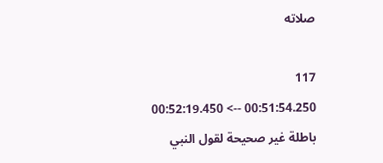صلاته

117
00:51:54.250 --> 00:52:19.450
باطلة غير صحيحة لقول النبي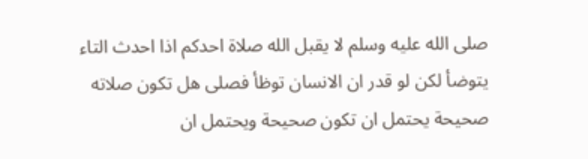صلى الله عليه وسلم لا يقبل الله صلاة احدكم اذا احدث التاء يتوضأ لكن لو قدر ان الانسان توظأ فصلى هل تكون صلاته صحيحة يحتمل ان تكون صحيحة ويحتمل ان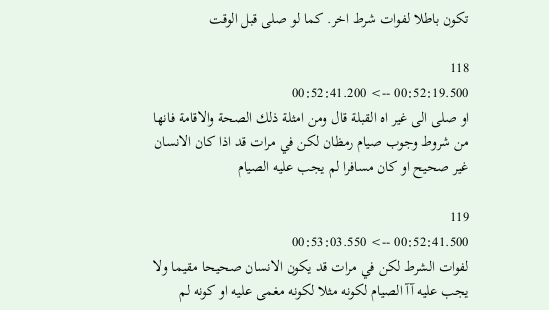تكون باطلا لفوات شرط اخر. كما لو صلى قبل الوقت

118
00:52:19.500 --> 00:52:41.200
او صلى الى غير اه القبلة قال ومن امثلة ذلك الصحة والاقامة فانها من شروط وجوب صيام رمظان لكن في مرات قد اذا كان الانسان غير صحيح او كان مسافرا لم يجب عليه الصيام

119
00:52:41.500 --> 00:53:03.550
لفوات الشرط لكن في مرات قد يكون الانسان صحيحا مقيما ولا يجب عليه آآ الصيام لكونه مثلا لكونه مغمى عليه او كونه لم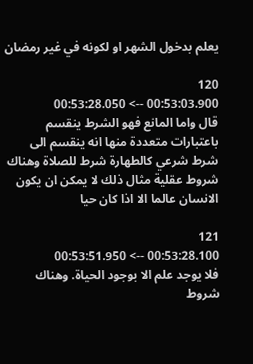يعلم بدخول الشهر او لكونه في غير رمضان

120
00:53:03.900 --> 00:53:28.050
قال واما المانع فهو الشرط ينقسم باعتبارات متعددة منها انه ينقسم الى شرط شرعي كالطهارة شرط للصلاة وهناك شروط عقلية مثال ذلك لا يمكن ان يكون الانسان عالما الا اذا كان حيا

121
00:53:28.100 --> 00:53:51.950
فلا يوجد علم الا بوجود الحياة. وهناك شروط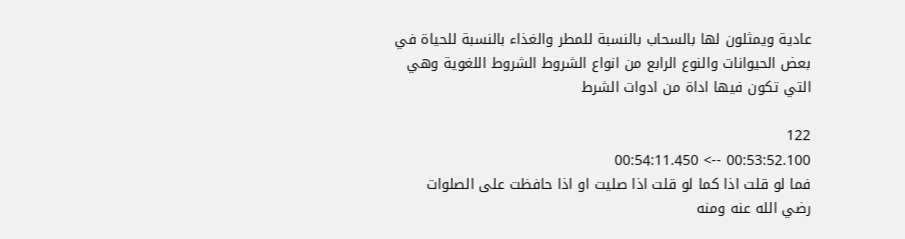عادية ويمثلون لها بالسحاب بالنسبة للمطر والغذاء بالنسبة للحياة في بعض الحيوانات والنوع الرابع من انواع الشروط الشروط اللغوية وهي التي تكون فيها اداة من ادوات الشرط

122
00:53:52.100 --> 00:54:11.450
فما لو قلت اذا كما لو قلت اذا صليت او اذا حافظت على الصلوات رضي الله عنه ومنه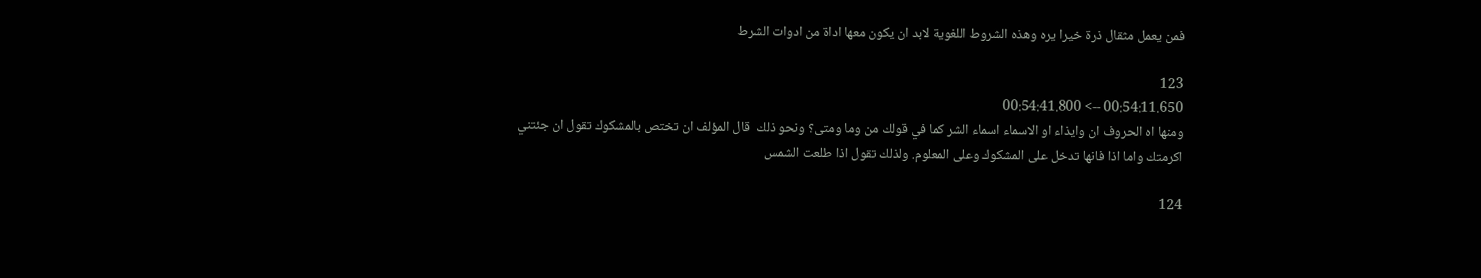فمن يعمل مثقال ذرة خيرا يره وهذه الشروط اللغوية لابد ان يكون معها اداة من ادوات الشرط

123
00:54:11.650 --> 00:54:41.800
ومنها اه الحروف ان وايذاء او الاسماء اسماء الشر كما في قولك من وما ومتى؟ ونحو ذلك  قال المؤلف ان تختص بالمشكوك تقول ان جئتني اكرمتك واما اذا فانها تدخل على المشكوك وعلى المعلوم. ولذلك تقول اذا طلعت الشمس

124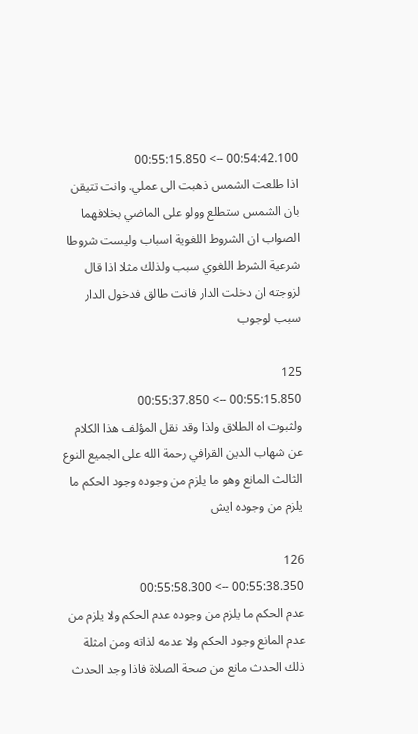00:54:42.100 --> 00:55:15.850
اذا طلعت الشمس ذهبت الى عملي. وانت تتيقن بان الشمس ستطلع وولو على الماضي بخلافهما  الصواب ان الشروط اللغوية اسباب وليست شروطا شرعية الشرط اللغوي سبب ولذلك مثلا اذا قال لزوجته ان دخلت الدار فانت طالق فدخول الدار سبب لوجوب

125
00:55:15.850 --> 00:55:37.850
ولثبوت اه الطلاق ولذا وقد نقل المؤلف هذا الكلام عن شهاب الدين القرافي رحمة الله على الجميع النوع الثالث المانع وهو ما يلزم من وجوده وجود الحكم ما يلزم من وجوده ايش

126
00:55:38.350 --> 00:55:58.300
عدم الحكم ما يلزم من وجوده عدم الحكم ولا يلزم من عدم المانع وجود الحكم ولا عدمه لذاته ومن امثلة ذلك الحدث مانع من صحة الصلاة فاذا وجد الحدث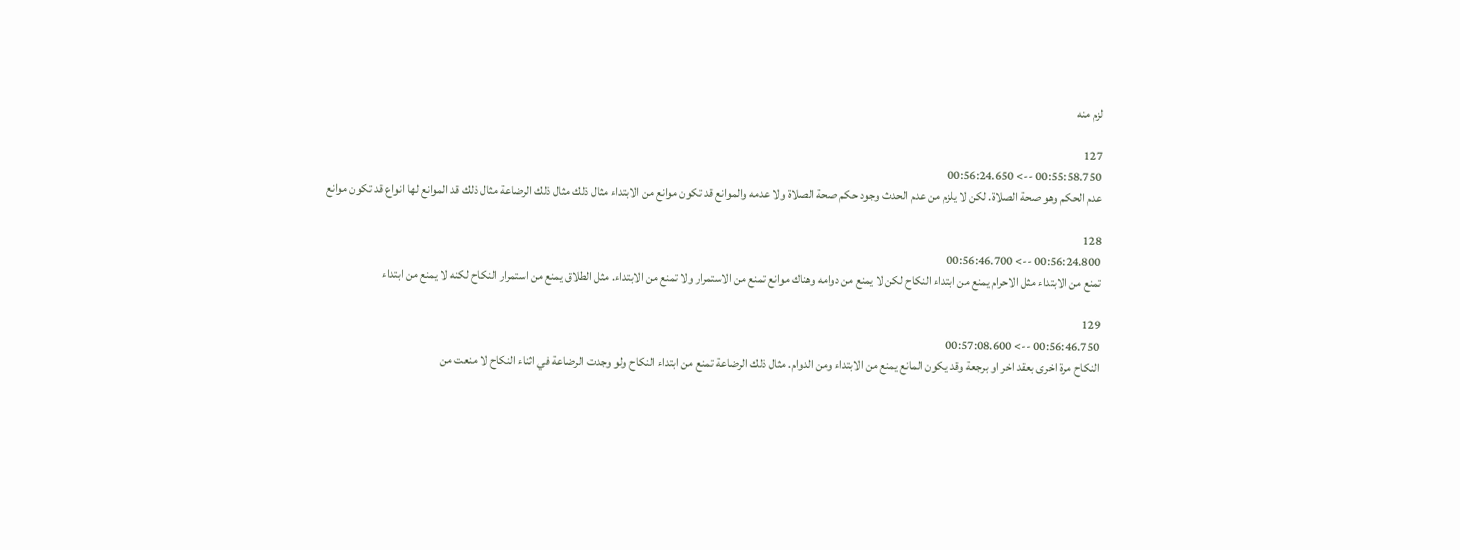لزم منه

127
00:55:58.750 --> 00:56:24.650
عدم الحكم وهو صحة الصلاة. لكن لا يلزم من عدم الحدث وجود حكم صحة الصلاة ولا عدمه والموانع قد تكون موانع من الابتداء مثال ذلك مثال ذلك الرضاعة مثال ذلك قد الموانع لها انواع قد تكون موانع

128
00:56:24.800 --> 00:56:46.700
تمنع من الابتداء مثل الاحرام يمنع من ابتداء النكاح لكن لا يمنع من دوامه وهناك موانع تمنع من الاستمرار ولا تمنع من الابتداء. مثل الطلاق يمنع من استمرار النكاح لكنه لا يمنع من ابتداء

129
00:56:46.750 --> 00:57:08.600
النكاح مرة اخرى بعقد اخر او برجعة وقد يكون المانع يمنع من الابتداء ومن الدوام. مثال ذلك الرضاعة تمنع من ابتداء النكاح ولو وجدت الرضاعة في اثناء النكاح لا منعت من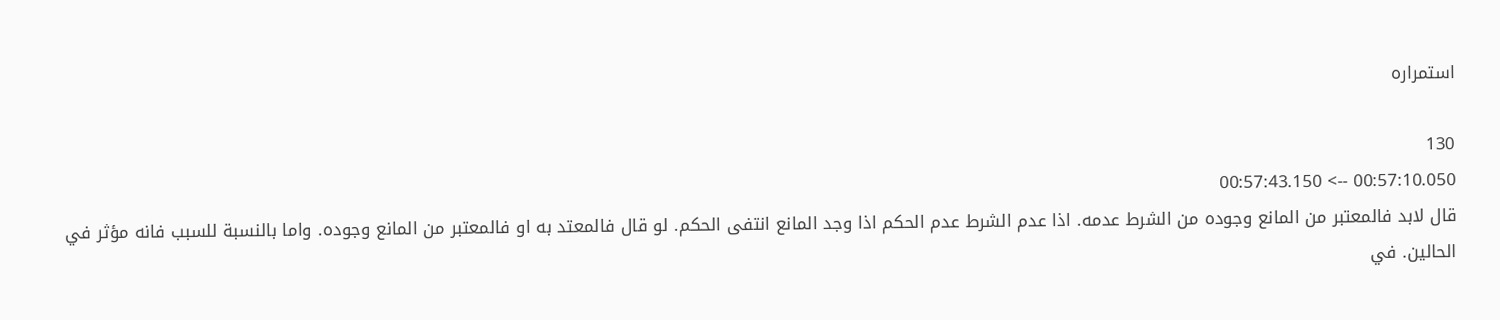استمراره

130
00:57:10.050 --> 00:57:43.150
قال لابد فالمعتبر من المانع وجوده من الشرط عدمه. اذا عدم الشرط عدم الحكم اذا وجد المانع انتفى الحكم. لو قال فالمعتد به او فالمعتبر من المانع وجوده. واما بالنسبة للسبب فانه مؤثر في الحالين. في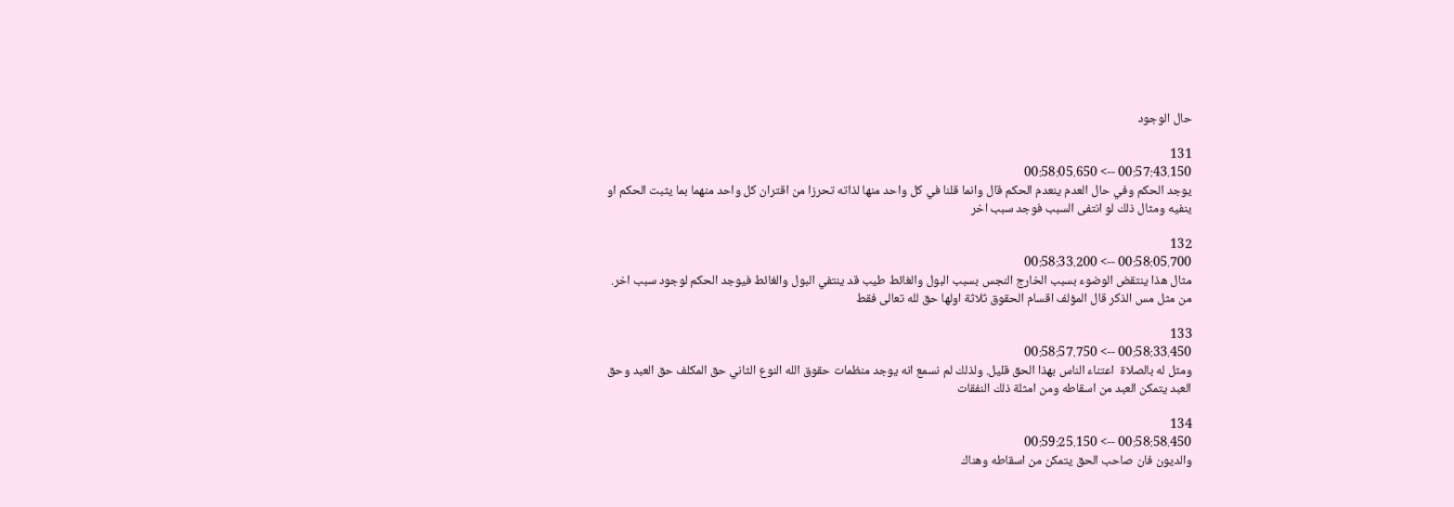حال الوجود

131
00:57:43.150 --> 00:58:05.650
يوجد الحكم وفي حال العدم ينعدم الحكم قال وانما قلنا في كل واحد منها لذاته تحرزا من اقتران كل واحد منهما بما يثبت الحكم او ينفيه ومثال ذلك لو انتفى السبب فوجد سبب اخر

132
00:58:05.700 --> 00:58:33.200
مثال هذا ينتقض الوضوء بسبب الخارج النجس بسبب البول والغائط طيب قد ينتفي البول والغائط فيوجد الحكم لوجود سبب اخر. من مثل مس الذكر قال المؤلف اقسام الحقوق ثلاثة اولها حق لله تعالى فقط

133
00:58:33.450 --> 00:58:57.750
ومثل له بالصلاة  اعتناء الناس بهذا الحق قليل. ولذلك لم نسمع انه يوجد منظمات حقوق الله النوع الثاني حق المكلف حق العبد وحق العبد يتمكن العبد من اسقاطه ومن امثلة ذلك النفقات

134
00:58:58.450 --> 00:59:25.150
والديون فان صاحب الحق يتمكن من اسقاطه وهناك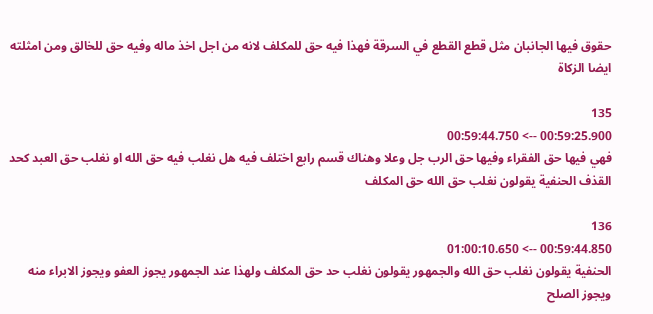حقوق فيها الجانبان مثل قطع القطع في السرقة فهذا فيه حق للمكلف لانه من اجل اخذ ماله وفيه حق للخالق ومن امثلته ايضا الزكاة

135
00:59:25.900 --> 00:59:44.750
فهي فيها حق الفقراء وفيها حق الرب جل وعلا وهناك قسم رابع اختلف فيه هل نغلب فيه حق الله او نغلب حق العبد كحد القذف الحنفية يقولون نغلب حق الله حق المكلف

136
00:59:44.850 --> 01:00:10.650
الحنفية يقولون نغلب حق الله والجمهور يقولون نغلب حد حق المكلف ولهذا عند الجمهور يجوز العفو ويجوز الابراء منه ويجوز الصلح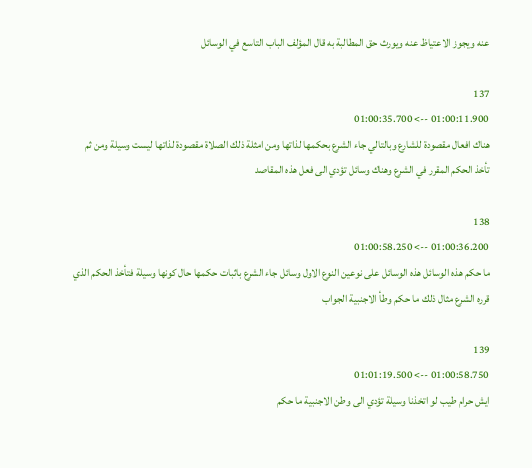عنه ويجوز الاعتياظ عنه ويورث حق المطالبة به قال المؤلف الباب التاسع في الوسائل

137
01:00:11.900 --> 01:00:35.700
هناك افعال مقصودة للشارع وبالتالي جاء الشرع بحكمها لذاتها ومن امثلة ذلك الصلاة مقصودة لذاتها ليست وسيلة ومن ثم تأخذ الحكم المقرر في الشرع وهناك وسائل تؤدي الى فعل هذه المقاصد

138
01:00:36.200 --> 01:00:58.250
ما حكم هذه الوسائل هذه الوسائل على نوعين النوع الاول وسائل جاء الشرع باثبات حكمها حال كونها وسيلة فتأخذ الحكم الذي قرره الشرع مثال ذلك ما حكم وطأ الاجنبية الجواب

139
01:00:58.750 --> 01:01:19.500
ايش حرام طيب لو اتخذنا وسيلة تؤدي الى وطن الاجنبية ما حكم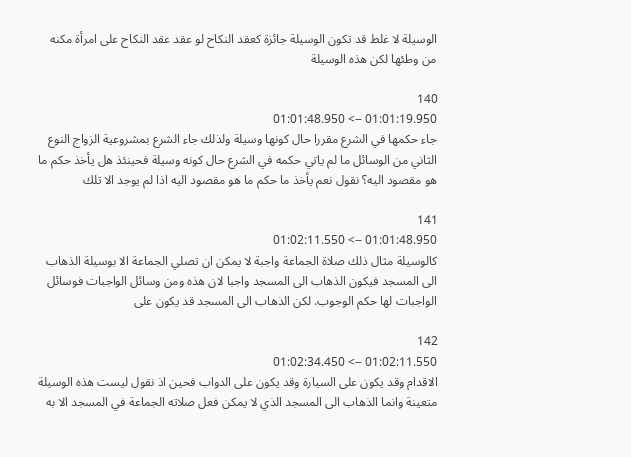الوسيلة لا غلط قد تكون الوسيلة جائزة كعقد النكاح لو عقد عقد النكاح على امرأة مكنه من وطئها لكن هذه الوسيلة

140
01:01:19.950 --> 01:01:48.950
جاء حكمها في الشرع مقررا حال كونها وسيلة ولذلك جاء الشرع بمشروعية الزواج النوع الثاني من الوسائل ما لم ياتي حكمه في الشرع حال كونه وسيلة فحينئذ هل يأخذ حكم ما هو مقصود اليه؟ نقول نعم يأخذ ما حكم ما هو مقصود اليه اذا لم يوجد الا تلك

141
01:01:48.950 --> 01:02:11.550
كالوسيلة مثال ذلك صلاة الجماعة واجبة لا يمكن ان تصلي الجماعة الا بوسيلة الذهاب الى المسجد فيكون الذهاب الى المسجد واجبا لان هذه ومن وسائل الواجبات فوسائل الواجبات لها حكم الوجوب. لكن الذهاب الى المسجد قد يكون على

142
01:02:11.550 --> 01:02:34.450
الاقدام وقد يكون على السيارة وقد يكون على الدواب فحين اذ نقول ليست هذه الوسيلة متعينة وانما الذهاب الى المسجد الذي لا يمكن فعل صلاته الجماعة في المسجد الا به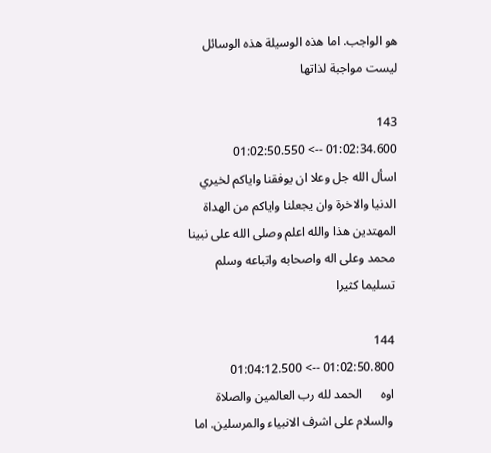هو الواجب. اما هذه الوسيلة هذه الوسائل ليست مواجبة لذاتها

143
01:02:34.600 --> 01:02:50.550
اسأل الله جل وعلا ان يوفقنا واياكم لخيري الدنيا والاخرة وان يجعلنا واياكم من الهداة المهتدين هذا والله اعلم وصلى الله على نبينا محمد وعلى اله واصحابه واتباعه وسلم تسليما كثيرا

144
01:02:50.800 --> 01:04:12.500
اوه      الحمد لله رب العالمين والصلاة والسلام على اشرف الانبياء والمرسلين. اما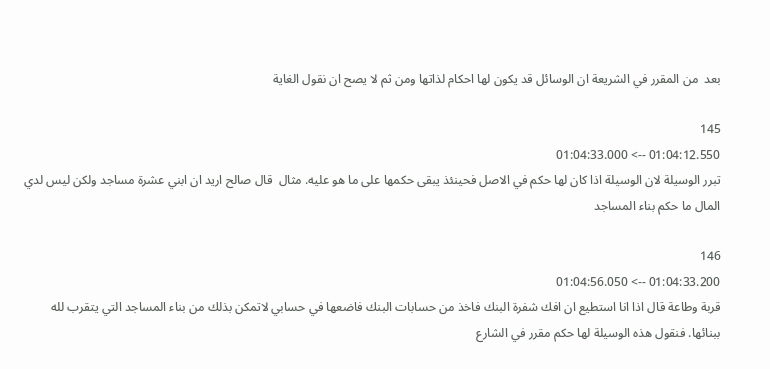بعد  من المقرر في الشريعة ان الوسائل قد يكون لها احكام لذاتها ومن ثم لا يصح ان نقول الغاية

145
01:04:12.550 --> 01:04:33.000
تبرر الوسيلة لان الوسيلة اذا كان لها حكم في الاصل فحينئذ يبقى حكمها على ما هو عليه. مثال  قال صالح اريد ان ابني عشرة مساجد ولكن ليس لدي المال ما حكم بناء المساجد

146
01:04:33.200 --> 01:04:56.050
قربة وطاعة قال اذا انا استطيع ان افك شفرة البنك فاخذ من حسابات البنك فاضعها في حسابي لاتمكن بذلك من بناء المساجد التي يتقرب لله ببنائها. فنقول هذه الوسيلة لها حكم مقرر في الشارع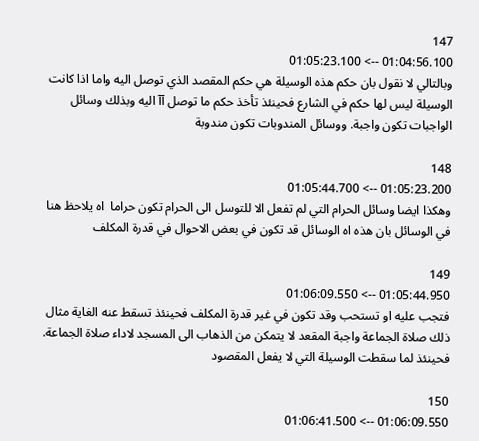147
01:04:56.100 --> 01:05:23.100
وبالتالي لا نقول بان حكم هذه الوسيلة هي حكم المقصد الذي توصل اليه واما اذا كانت الوسيلة ليس لها حكم في الشارع فحينئذ تأخذ حكم ما توصل آآ اليه وبذلك وسائل الواجبات تكون واجبة. ووسائل المندوبات تكون مندوبة

148
01:05:23.200 --> 01:05:44.700
وهكذا ايضا وسائل الحرام التي لم تفعل الا للتوسل الى الحرام تكون حراما  اه يلاحظ هنا في الوسائل بان هذه اه الوسائل قد تكون في بعض الاحوال في قدرة المكلف

149
01:05:44.950 --> 01:06:09.550
فتجب عليه او تستحب وقد تكون في غير قدرة المكلف فحينئذ تسقط عنه الغاية مثال ذلك صلاة الجماعة واجبة المقعد لا يتمكن من الذهاب الى المسجد لاداء صلاة الجماعة. فحينئذ لما سقطت الوسيلة التي لا يفعل المقصود

150
01:06:09.550 --> 01:06:41.500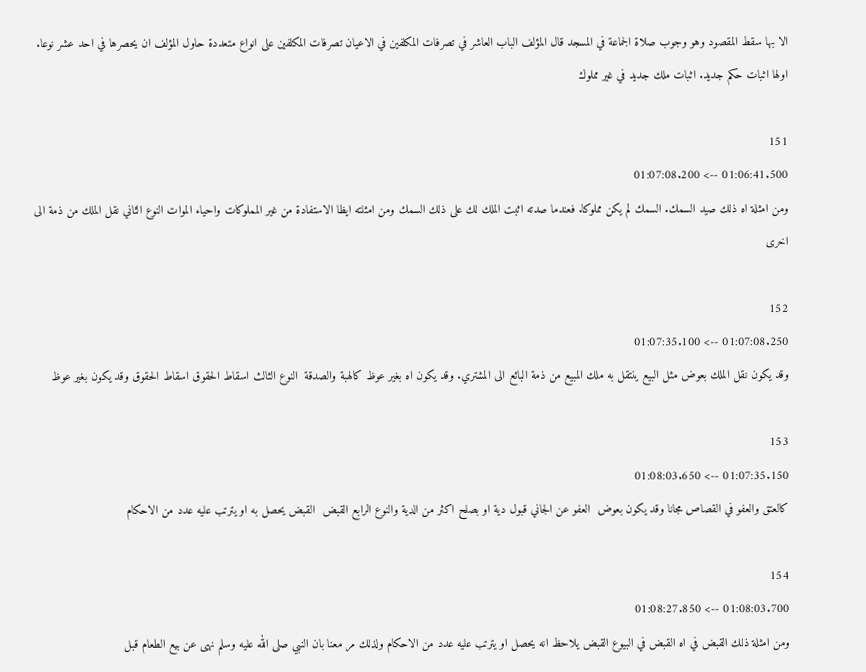الا بها سقط المقصود وهو وجوب صلاة الجماعة في المسجد قال المؤلف الباب العاشر في تصرفات المكلفين في الاعيان تصرفات المكلفين على انواع متعددة حاول المؤلف ان يحصرها في احد عشر نوعا. اولها اثبات حكم جديد. اثبات ملك جديد في غير مملوك

151
01:06:41.500 --> 01:07:08.200
ومن امثلة اه ذلك صيد السمك. السمك لم يكن مملوكا. فعندما صدته اثبت الملك لك على ذلك السمك ومن امثلته ايظا الاستفادة من غير المملوكات واحياء الموات النوع الثاني نقل الملك من ذمة الى اخرى

152
01:07:08.250 --> 01:07:35.100
وقد يكون نقل الملك بعوض مثل البيع ينتقل به ملك المبيع من ذمة البائع الى المشتري. وقد يكون اه بغير عوظ كالهبة والصدقة  النوع الثالث اسقاط الحقوق اسقاط الحقوق وقد يكون بغير عوظ

153
01:07:35.150 --> 01:08:03.650
كالعتق والعفو في القصاص مجانا وقد يكون بعوض  العفو عن الجاني قبول دية او بصلح اكثر من الدية والنوع الرابع القبض  القبض يحصل به او يترتب عليه عدد من الاحكام

154
01:08:03.700 --> 01:08:27.850
ومن امثلة ذلك القبض في اه القبض في البيوع القبض يلاحظ انه يحصل او يترتب عليه عدد من الاحكام ولذلك مر معنا بان النبي صلى الله عليه وسلم نهى عن بيع الطعام قبل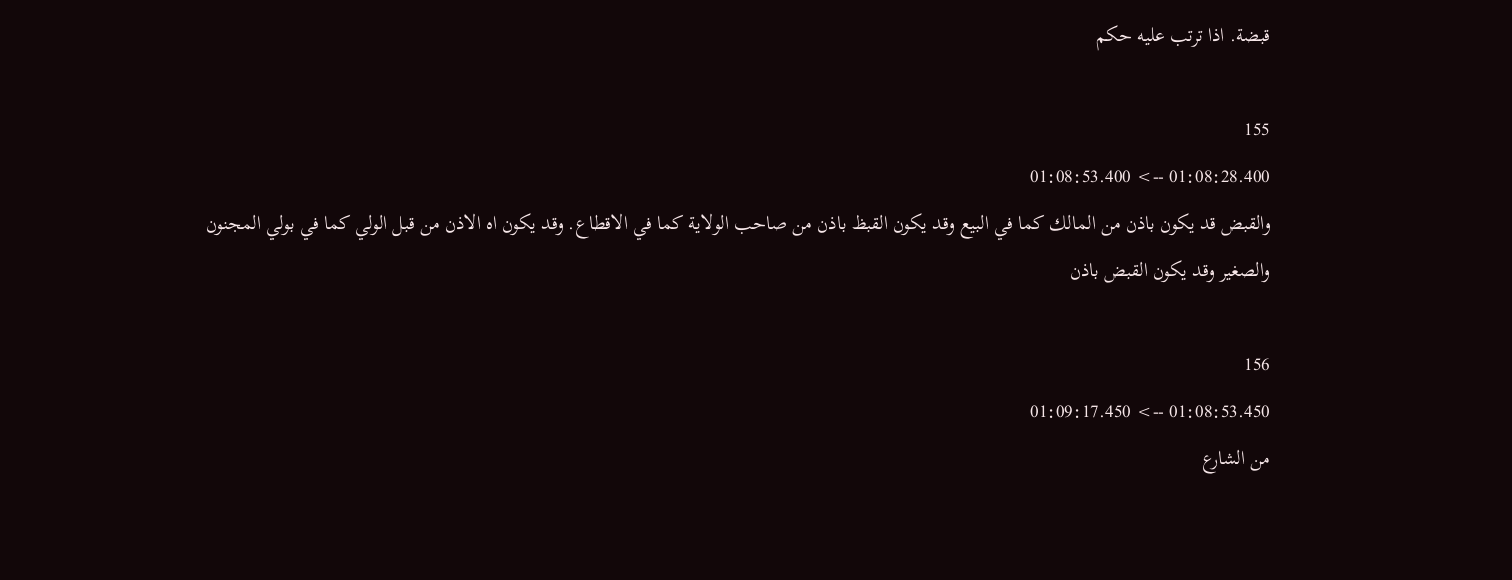قبضة. اذا ترتب عليه حكم

155
01:08:28.400 --> 01:08:53.400
والقبض قد يكون باذن من المالك كما في البيع وقد يكون القبظ باذن من صاحب الولاية كما في الاقطاع. وقد يكون اه الاذن من قبل الولي كما في بولي المجنون والصغير وقد يكون القبض باذن

156
01:08:53.450 --> 01:09:17.450
من الشارع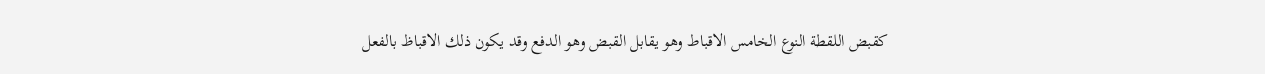كقبض اللقطة النوع الخامس الاقباط وهو يقابل القبض وهو الدفع وقد يكون ذلك الاقباظ بالفعل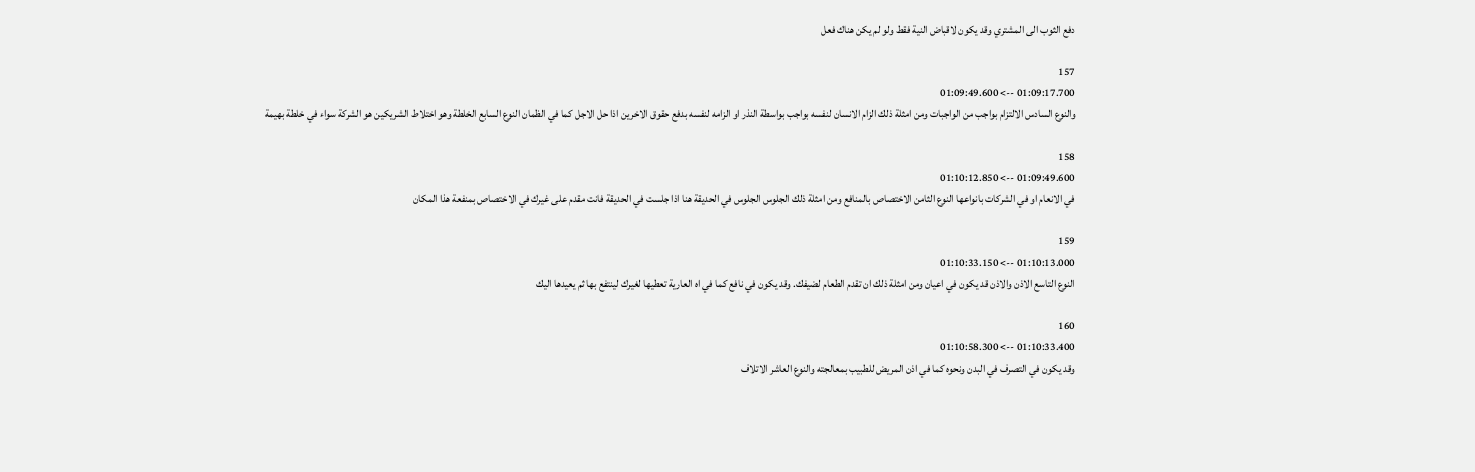دفع الثوب الى المشتري وقد يكون لاقباض النية فقط ولو لم يكن هناك فعل

157
01:09:17.700 --> 01:09:49.600
والنوع السادس الالتزام بواجب من الواجبات ومن امثلة ذلك الزام الانسان لنفسه بواجب بواسطة النذر او الزامه لنفسه بدفع حقوق الاخرين اذا حل الاجل كما في الظمان النوع السابع الخلطة وهو اختلاط الشريكين هو الشركة سواء في خلطة بهيمة

158
01:09:49.600 --> 01:10:12.850
في الانعام او في الشركات بانواعها النوع الثامن الاختصاص بالمنافع ومن امثلة ذلك الجلوس الجلوس في الحديقة هنا اذا جلست في الحديقة فانت مقدم على غيرك في الاختصاص بمنفعة هذا المكان

159
01:10:13.000 --> 01:10:33.150
النوع التاسع الاذن والاذن قد يكون في اعيان ومن امثلة ذلك ان تقدم الطعام لضيفك. وقد يكون في نافع كما في اه العارية تعطيها لغيرك لينتفع بها ثم يعيدها اليك

160
01:10:33.400 --> 01:10:58.300
وقد يكون في التصرف في البدن ونحوه كما في اذن المريض للطبيب بمعالجته والنوع العاشر الاتلاف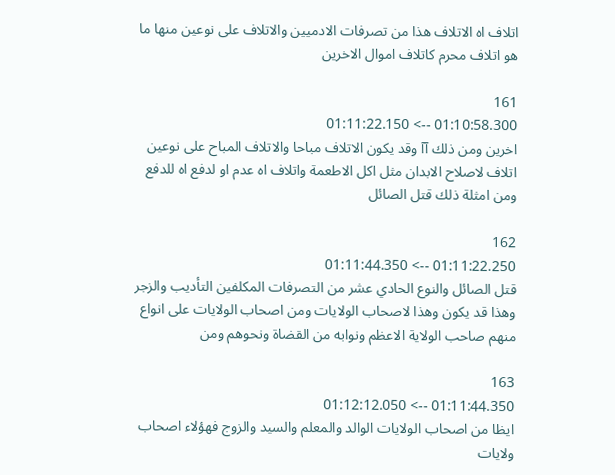اتلاف اه الاتلاف هذا من تصرفات الادميين والاتلاف على نوعين منها ما هو اتلاف محرم كاتلاف اموال الاخرين

161
01:10:58.300 --> 01:11:22.150
اخرين ومن ذلك آآ وقد يكون الاتلاف مباحا والاتلاف المباح على نوعين اتلاف لاصلاح الابدان مثل اكل الاطعمة واتلاف اه عدم او لدفع اه للدفع ومن امثلة ذلك قتل الصائل

162
01:11:22.250 --> 01:11:44.350
قتل الصائل والنوع الحادي عشر من التصرفات المكلفين التأديب والزجر وهذا قد يكون وهذا لاصحاب الولايات ومن اصحاب الولايات على انواع منهم صاحب الولاية الاعظم ونوابه من القضاة ونحوهم ومن

163
01:11:44.350 --> 01:12:12.050
ايظا من اصحاب الولايات الوالد والمعلم والسيد والزوج فهؤلاء اصحاب ولايات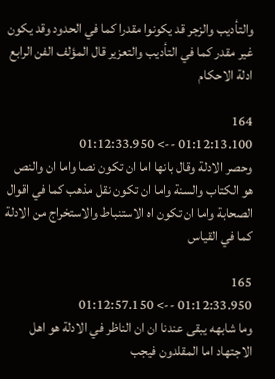والتأديب والزجر قد يكونوا مقدرا كما في الحدود وقد يكون غير مقدر كما في التأديب والتعزير قال المؤلف الفن الرابع ادلة الاحكام

164
01:12:13.100 --> 01:12:33.950
وحصر الادلة وقال بانها اما ان تكون نصا واما ان والنص هو الكتاب والسنة واما ان تكون نقل مذهب كما في اقوال الصحابة واما ان تكون اه الاستنباط والاستخراج من الادلة كما في القياس

165
01:12:33.950 --> 01:12:57.150
وما شابهه يبقى عندنا ان ان الناظر في الادلة هو اهل الاجتهاد اما المقلدون فيجب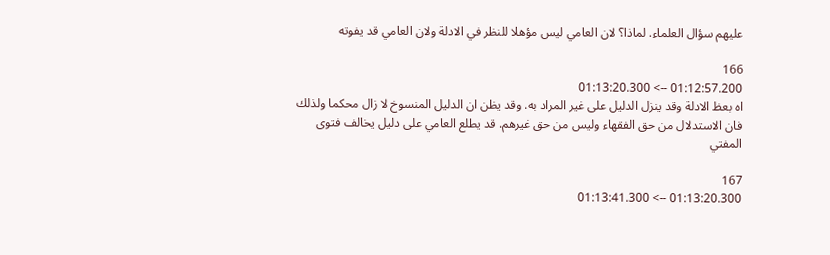عليهم سؤال العلماء. لماذا؟ لان العامي ليس مؤهلا للنظر في الادلة ولان العامي قد يفوته

166
01:12:57.200 --> 01:13:20.300
اه بعظ الادلة وقد ينزل الدليل على غير المراد به. وقد يظن ان الدليل المنسوخ لا زال محكما ولذلك فان الاستدلال من حق الفقهاء وليس من حق غيرهم. قد يطلع العامي على دليل يخالف فتوى المفتي

167
01:13:20.300 --> 01:13:41.300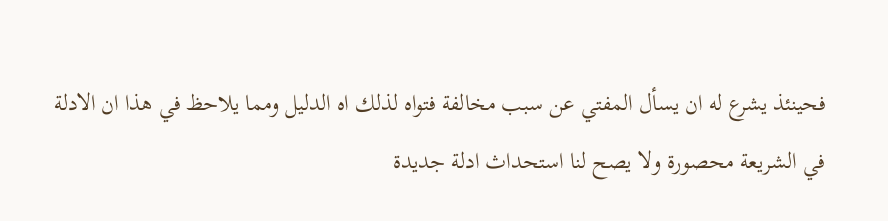فحينئذ يشرع له ان يسأل المفتي عن سبب مخالفة فتواه لذلك اه الدليل ومما يلاحظ في هذا ان الادلة في الشريعة محصورة ولا يصح لنا استحداث ادلة جديدة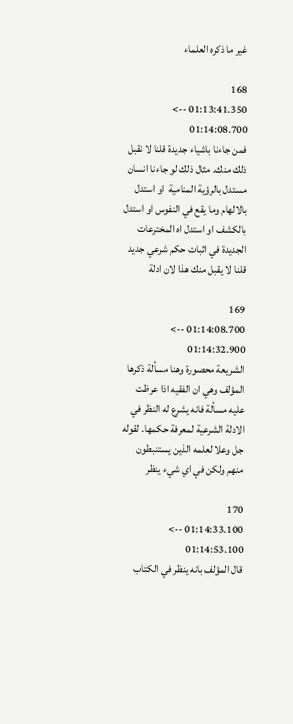غير ما ذكره العلماء

168
01:13:41.350 --> 01:14:08.700
فمن جاءنا باشياء جديدة قلنا لا نقبل ذلك منك. مثال ذلك لو جاءنا انسان مستدل بالرؤية المنامية  او استدل بالالهام وما يقع في النفوس او استدل بالكشف او استدل اه المخترعات الجديدة في اثبات حكم شرعي جديد قلنا لا يقبل منك هذا لان ادلة

169
01:14:08.700 --> 01:14:32.900
الشريعة محصورة وهنا مسألة ذكرها المؤلف وهي ان الفقيه اذا عرظت عليه مسألة فانه يشرع له النظر في الادلة الشرعية لمعرفة حكمها. لقوله جل وعلا لعلمه الذين يستنبطون منهم ولكن في اي شيء ينظر

170
01:14:33.100 --> 01:14:53.100
قال المؤلف بانه ينظر في الكتاب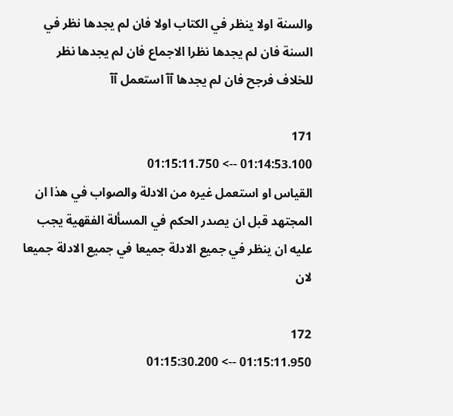والسنة اولا ينظر في الكتاب اولا فان لم يجدها نظر في السنة فان لم يجدها نظرا الاجماع فان لم يجدها نظر للخلاف فرجح فان لم يجدها آآ استعمل آآ

171
01:14:53.100 --> 01:15:11.750
القياس او استعمل غيره من الادلة والصواب في هذا ان المجتهد قبل ان يصدر الحكم في المسألة الفقهية يجب عليه ان ينظر في جميع الادلة جميعا في جميع الادلة جميعا لان

172
01:15:11.950 --> 01:15:30.200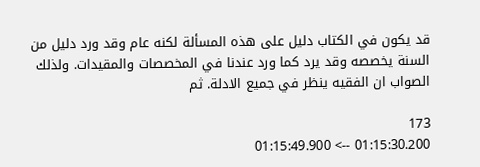قد يكون في الكتاب دليل على هذه المسألة لكنه عام وقد ورد دليل من السنة يخصصه وقد يرد كما ورد عندنا في المخصصات والمقيدات. ولذلك الصواب ان الفقيه ينظر في جميع الادلة. ثم

173
01:15:30.200 --> 01:15:49.900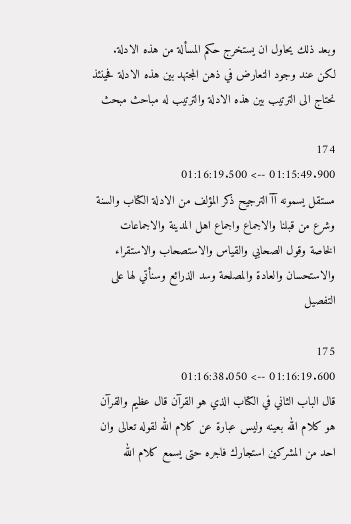وبعد ذلك يحاول ان يستخرج حكم المسألة من هذه الادلة. لكن عند وجود التعارض في ذهن المجتهد بين هذه الادلة فحينئذ نحتاج الى الترتيب بين هذه الادلة والترتيب له مباحث مبحث

174
01:15:49.900 --> 01:16:19.500
مستقل يسمونه آآ الترجيح ذكر المؤلف من الادلة الكتاب والسنة وشرع من قبلنا والاجماع واجماع اهل المدينة والاجماعات الخاصة وقول الصحابي والقياس والاستصحاب والاستقراء والاستحسان والعادة والمصلحة وسد الذرائع وسنأتي لها على التفصيل

175
01:16:19.600 --> 01:16:38.050
قال الباب الثاني في الكتاب الذي هو القرآن قال عظيم والقرآن هو كلام الله بعينه وليس عبارة عن كلام الله لقوله تعالى وان احد من المشركين استجارك فاجره حتى يسمع كلام الله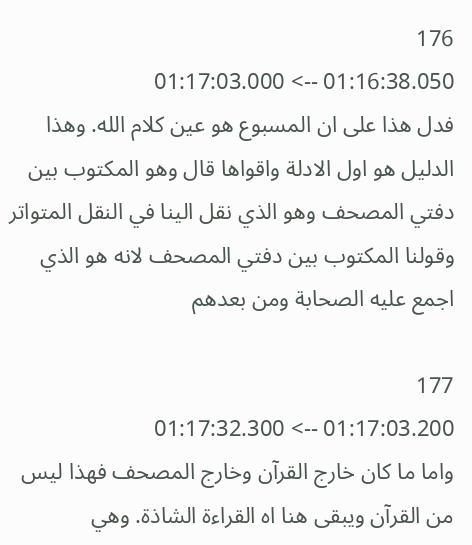176
01:16:38.050 --> 01:17:03.000
فدل هذا على ان المسبوع هو عين كلام الله. وهذا الدليل هو اول الادلة واقواها قال وهو المكتوب بين دفتي المصحف وهو الذي نقل الينا في النقل المتواتر وقولنا المكتوب بين دفتي المصحف لانه هو الذي اجمع عليه الصحابة ومن بعدهم

177
01:17:03.200 --> 01:17:32.300
واما ما كان خارج القرآن وخارج المصحف فهذا ليس من القرآن ويبقى هنا اه القراءة الشاذة. وهي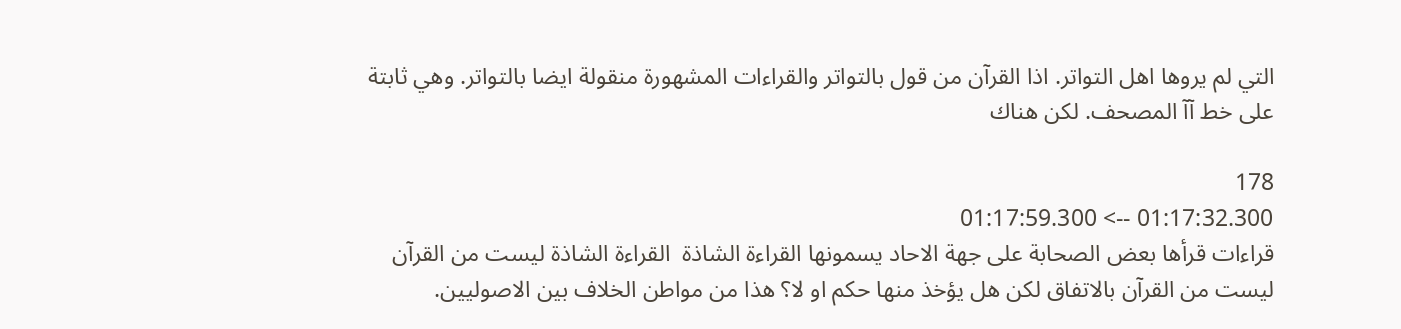التي لم يروها اهل التواتر. اذا القرآن من قول بالتواتر والقراءات المشهورة منقولة ايضا بالتواتر. وهي ثابتة على خط آآ المصحف. لكن هناك

178
01:17:32.300 --> 01:17:59.300
قراءات قرأها بعض الصحابة على جهة الاحاد يسمونها القراءة الشاذة  القراءة الشاذة ليست من القرآن ليست من القرآن بالاتفاق لكن هل يؤخذ منها حكم او لا؟ هذا من مواطن الخلاف بين الاصوليين.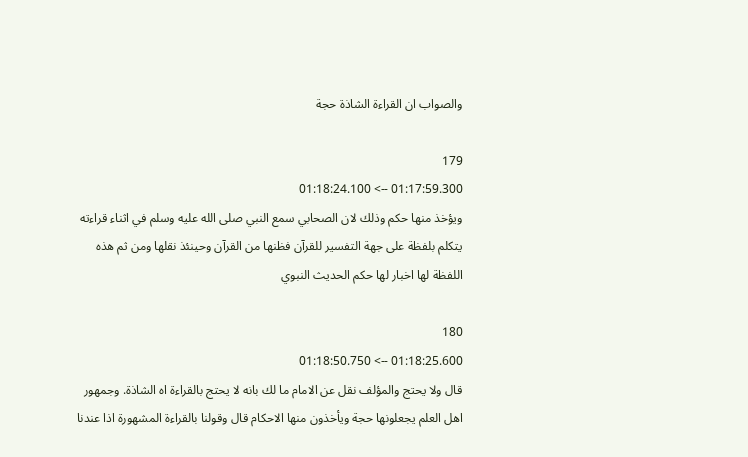والصواب ان القراءة الشاذة حجة

179
01:17:59.300 --> 01:18:24.100
ويؤخذ منها حكم وذلك لان الصحابي سمع النبي صلى الله عليه وسلم في اثناء قراءته يتكلم بلفظة على جهة التفسير للقرآن فظنها من القرآن وحينئذ نقلها ومن ثم هذه اللفظة لها اخبار لها حكم الحديث النبوي

180
01:18:25.600 --> 01:18:50.750
قال ولا يحتج والمؤلف نقل عن الامام ما لك بانه لا يحتج بالقراءة اه الشاذة. وجمهور اهل العلم يجعلونها حجة ويأخذون منها الاحكام قال وقولنا بالقراءة المشهورة اذا عندنا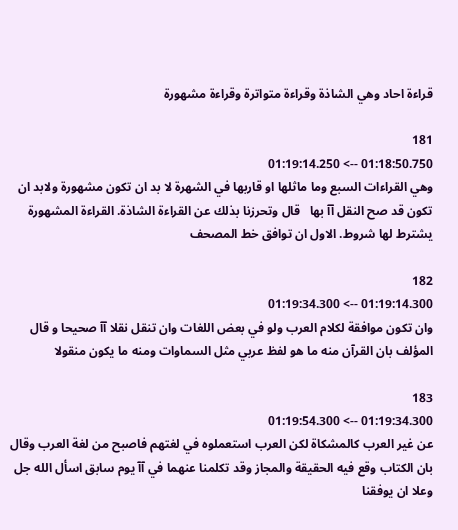قراءة احاد وهي الشاذة وقراءة متواترة وقراءة مشهورة

181
01:18:50.750 --> 01:19:14.250
وهي القراءات السبع وما ماثلها او قاربها في الشهرة لا بد ان تكون مشهورة ولابد ان تكون قد صح النقل آآ بها   قال وتحرزنا بذلك عن القراءة الشاذة. القراءة المشهورة يشترط لها شروط. الاول ان توافق خط المصحف

182
01:19:14.300 --> 01:19:34.300
وان تكون موافقة لكلام العرب ولو في بعض اللغات وان تنقل نقلا آآ صحيحا و قال المؤلف بان القرآن منه ما هو لفظ عربي مثل السماوات ومنه ما يكون منقولا

183
01:19:34.300 --> 01:19:54.300
عن غير العرب كالمشكاة لكن العرب استعملوه في لغتهم فاصبح من لغة العرب وقال بان الكتاب وقع فيه الحقيقة والمجاز وقد تكلمنا عنهما في آآ يوم سابق اسأل الله جل وعلا ان يوفقنا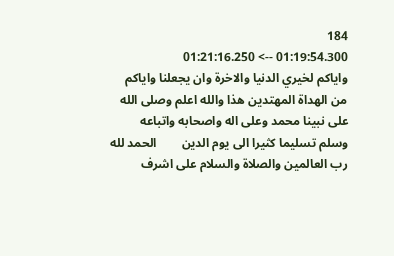184
01:19:54.300 --> 01:21:16.250
واياكم لخيري الدنيا والاخرة وان يجعلنا واياكم من الهداة المهتدين هذا والله اعلم وصلى الله على نبينا محمد وعلى اله واصحابه واتباعه وسلم تسليما كثيرا الى يوم الدين        الحمد لله رب العالمين والصلاة والسلام على اشرف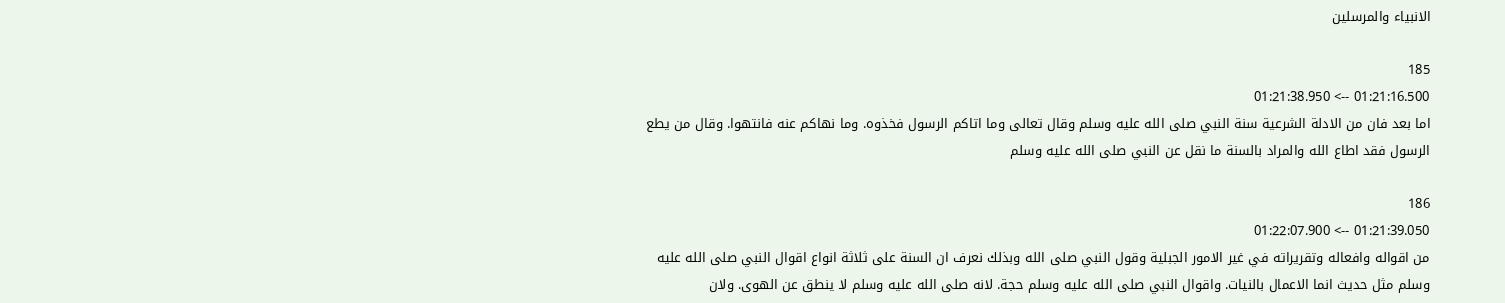الانبياء والمرسلين

185
01:21:16.500 --> 01:21:38.950
اما بعد فان من الادلة الشرعية سنة النبي صلى الله عليه وسلم وقال تعالى وما اتاكم الرسول فخذوه. وما نهاكم عنه فانتهوا. وقال من يطع الرسول فقد اطاع الله والمراد بالسنة ما نقل عن النبي صلى الله عليه وسلم

186
01:21:39.050 --> 01:22:07.900
من اقواله وافعاله وتقريراته في غير الامور الجبلية وقول النبي صلى الله وبذلك نعرف ان السنة على ثلاثة انواع اقوال النبي صلى الله عليه وسلم مثل حديث انما الاعمال بالنيات. واقوال النبي صلى الله عليه وسلم حجة. لانه صلى الله عليه وسلم لا ينطق عن الهوى. ولان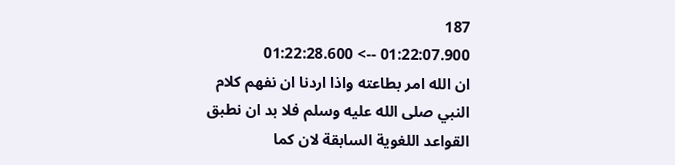187
01:22:07.900 --> 01:22:28.600
ان الله امر بطاعته واذا اردنا ان نفهم كلام النبي صلى الله عليه وسلم فلا بد ان نطبق القواعد اللغوية السابقة لان كما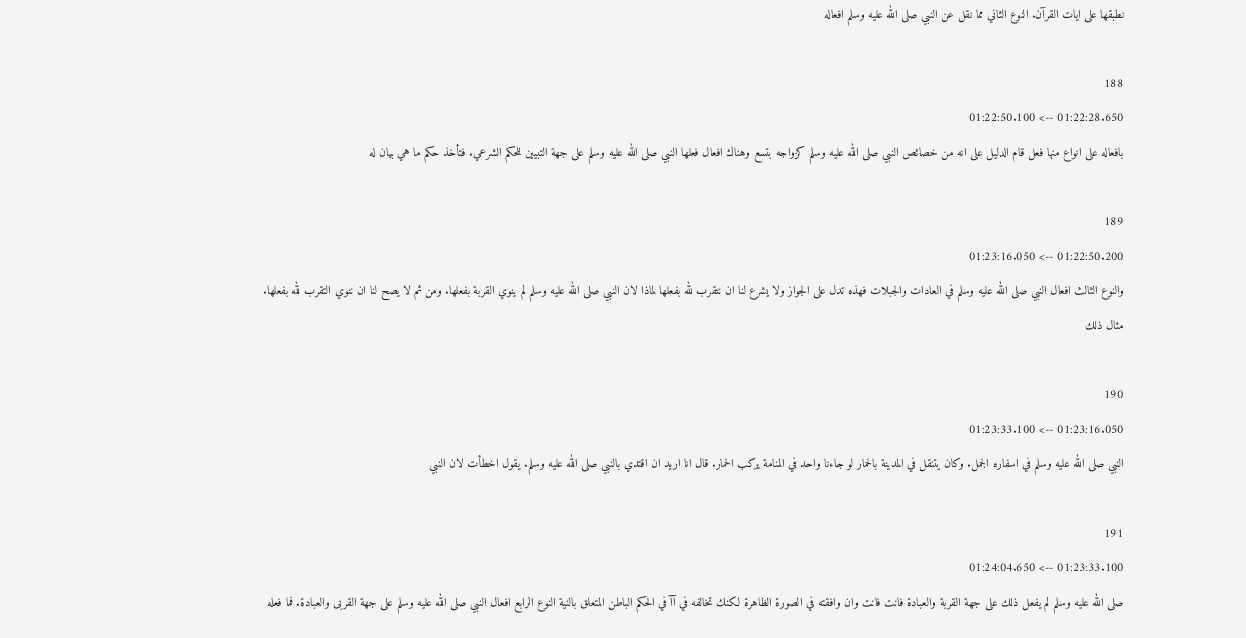نطبقها على ايات القرآن. النوع الثاني مما نقل عن النبي صلى الله عليه وسلم افعاله

188
01:22:28.650 --> 01:22:50.100
بافعاله على انواع منها فعل قام الدليل على انه من خصائص النبي صلى الله عليه وسلم كزواجه بتسع وهناك افعال فعلها النبي صلى الله عليه وسلم على جهة التبيين للحكم الشرعي. فتأخذ حكم ما هي بيان له

189
01:22:50.200 --> 01:23:16.050
والنوع الثالث افعال النبي صلى الله عليه وسلم في العادات والجبلات فهذه تدل على الجواز ولا يشرع لنا ان نتقرب لله بفعلها لماذا لان النبي صلى الله عليه وسلم لم ينوي القربة بفعلها. ومن ثم لا يصح لنا ان ننوي التقرب لله بفعلها. مثال ذلك

190
01:23:16.050 --> 01:23:33.100
النبي صلى الله عليه وسلم في اسفاره الجمل. وكان يتنقل في المدينة بالحمار لو جاءنا واحد في المنامة يركب الحمار. قال انا اريد ان اقتدي بالنبي صلى الله عليه وسلم. يقول اخطأت لان النبي

191
01:23:33.100 --> 01:24:04.650
صلى الله عليه وسلم لم يفعل ذلك على جهة القربة والعبادة فانت فانت وان وافقته في الصورة الظاهرة لكنك تخالفه في آآ في الحكم الباطن المتعلق بالنية النوع الرابع افعال النبي صلى الله عليه وسلم على جهة القربى والعبادة. فما فعله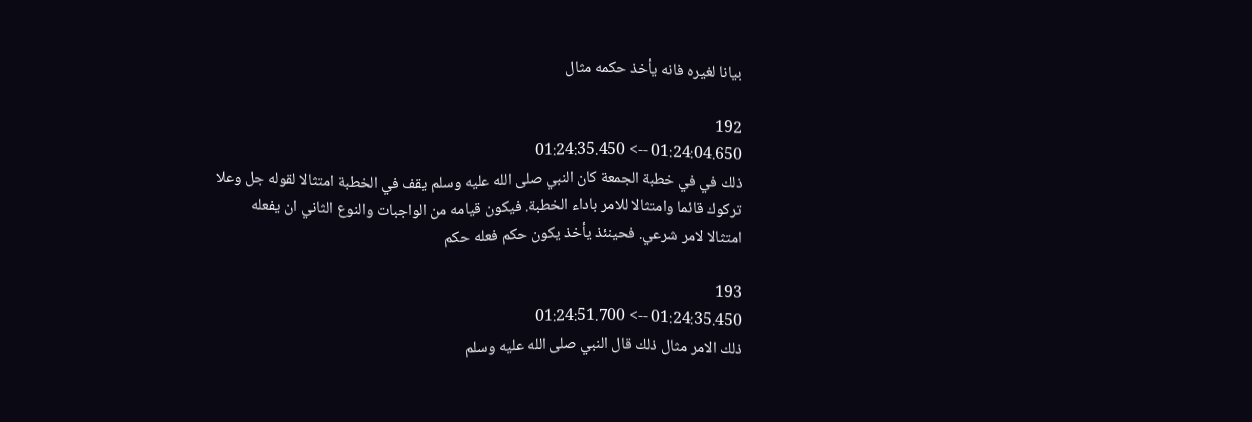بيانا لغيره فانه يأخذ حكمه مثال

192
01:24:04.650 --> 01:24:35.450
ذلك في في خطبة الجمعة كان النبي صلى الله عليه وسلم يقف في الخطبة امتثالا لقوله جل وعلا تركوك قائما وامتثالا للامر باداء الخطبة. فيكون قيامه من الواجبات والنوع الثاني ان يفعله امتثالا لامر شرعي. فحينئذ يأخذ يكون حكم فعله حكم

193
01:24:35.450 --> 01:24:51.700
ذلك الامر مثال ذلك قال النبي صلى الله عليه وسلم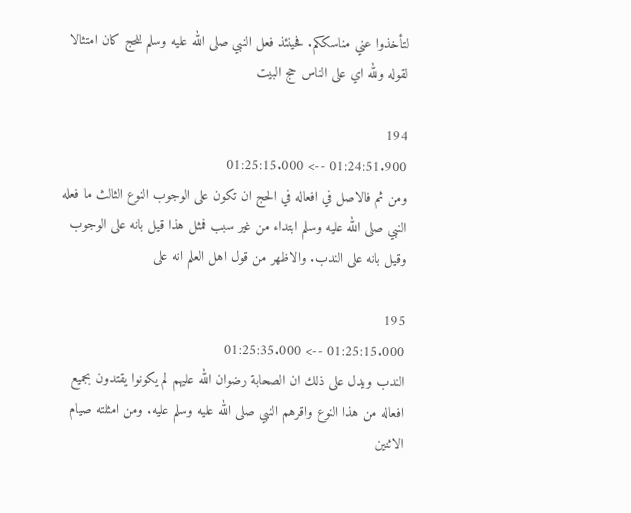لتأخذوا عني مناسككم. فحينئذ فعل النبي صلى الله عليه وسلم للحج كان امتثالا لقوله ولله اي على الناس حج البيت

194
01:24:51.900 --> 01:25:15.000
ومن ثم فالاصل في افعاله في الحج ان تكون على الوجوب النوع الثالث ما فعله النبي صلى الله عليه وسلم ابتداء من غير سبب فمثل هذا قيل بانه على الوجوب وقيل بانه على الندب. والاظهر من قول اهل العلم انه على

195
01:25:15.000 --> 01:25:35.000
الندب ويدل على ذلك ان الصحابة رضوان الله عليهم لم يكونوا يقتدون بجميع افعاله من هذا النوع واقرهم النبي صلى الله عليه وسلم عليه. ومن امثلته صيام الاثنين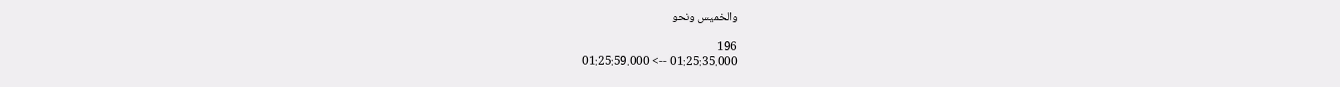والخميس ونحو

196
01:25:35.000 --> 01:25:59.000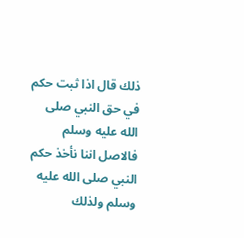ذلك قال اذا ثبت حكم في حق النبي صلى الله عليه وسلم فالاصل اننا نأخذ حكم النبي صلى الله عليه وسلم ولذلك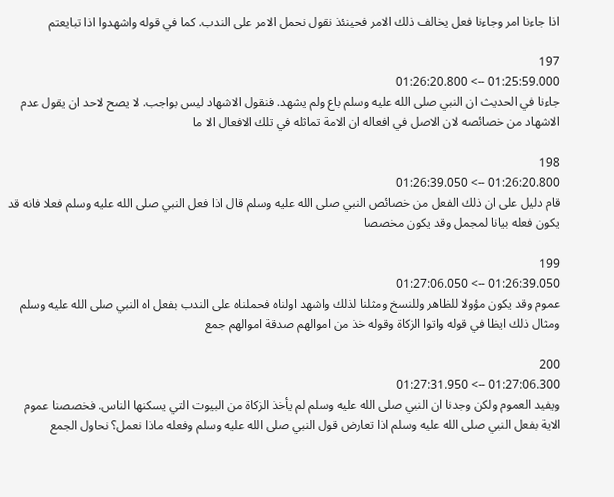اذا جاءنا امر وجاءنا فعل يخالف ذلك الامر فحينئذ نقول نحمل الامر على الندب. كما في قوله واشهدوا اذا تبايعتم

197
01:25:59.000 --> 01:26:20.800
جاءنا في الحديث ان النبي صلى الله عليه وسلم باع ولم يشهد. فنقول الاشهاد ليس بواجب. لا يصح لاحد ان يقول عدم الاشهاد من خصائصه لان الاصل في افعاله ان الامة تماثله في تلك الافعال الا ما

198
01:26:20.800 --> 01:26:39.050
قام دليل على ان ذلك الفعل من خصائص النبي صلى الله عليه وسلم قال اذا فعل النبي صلى الله عليه وسلم فعلا فانه قد يكون فعله بيانا لمجمل وقد يكون مخصصا

199
01:26:39.050 --> 01:27:06.050
عموم وقد يكون مؤولا للظاهر وللنسخ ومثلنا لذلك واشهد اولناه فحملناه على الندب بفعل اه النبي صلى الله عليه وسلم ومثال ذلك ايظا في قوله واتوا الزكاة وقوله خذ من اموالهم صدقة اموالهم جمع

200
01:27:06.300 --> 01:27:31.950
ويفيد العموم ولكن وجدنا ان النبي صلى الله عليه وسلم لم يأخذ الزكاة من البيوت التي يسكنها الناس. فخصصنا عموم الاية بفعل النبي صلى الله عليه وسلم اذا تعارض قول النبي صلى الله عليه وسلم وفعله ماذا نعمل؟ نحاول الجمع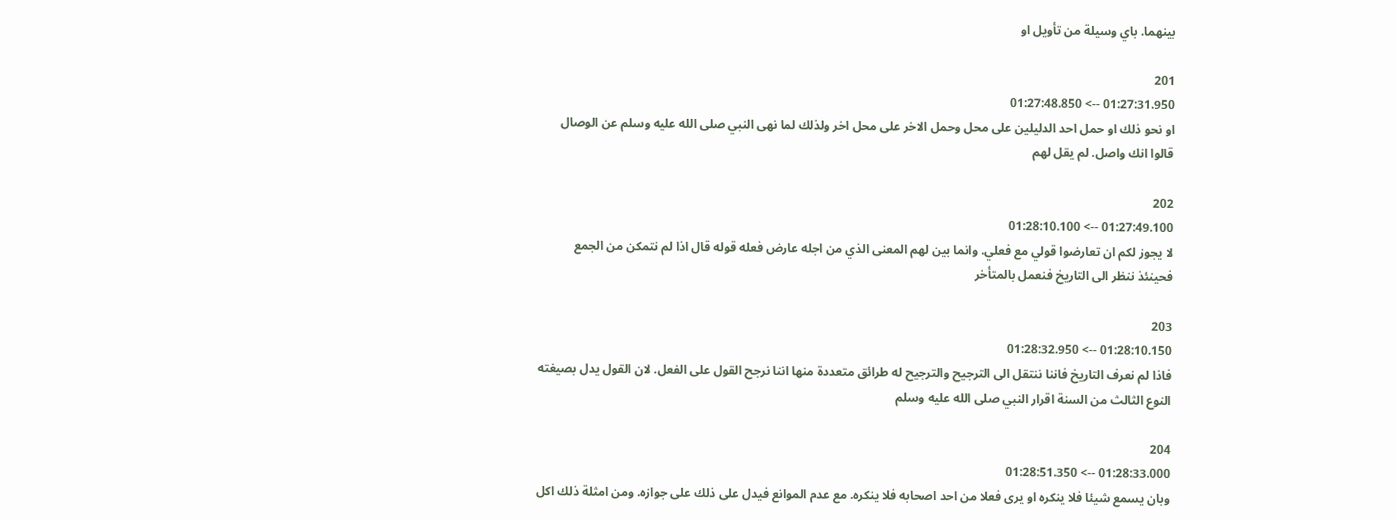بينهما. باي وسيلة من تأويل او

201
01:27:31.950 --> 01:27:48.850
او نحو ذلك او حمل احد الدليلين على محل وحمل الاخر على محل اخر ولذلك لما نهى النبي صلى الله عليه وسلم عن الوصال قالوا انك واصل. لم يقل لهم

202
01:27:49.100 --> 01:28:10.100
لا يجوز لكم ان تعارضوا قولي مع فعلي. وانما بين لهم المعنى الذي من اجله عارض فعله قوله قال اذا لم نتمكن من الجمع فحينئذ ننظر الى التاريخ فنعمل بالمتأخر

203
01:28:10.150 --> 01:28:32.950
فاذا لم نعرف التاريخ فاننا ننتقل الى الترجيح والترجيح له طرائق متعددة منها اننا نرجح القول على الفعل. لان القول يدل بصيغته النوع الثالث من السنة اقرار النبي صلى الله عليه وسلم

204
01:28:33.000 --> 01:28:51.350
وبان يسمع شيئا فلا ينكره او يرى فعلا من احد اصحابه فلا ينكره. مع عدم الموانع فيدل على ذلك على جوازه. ومن امثلة ذلك اكل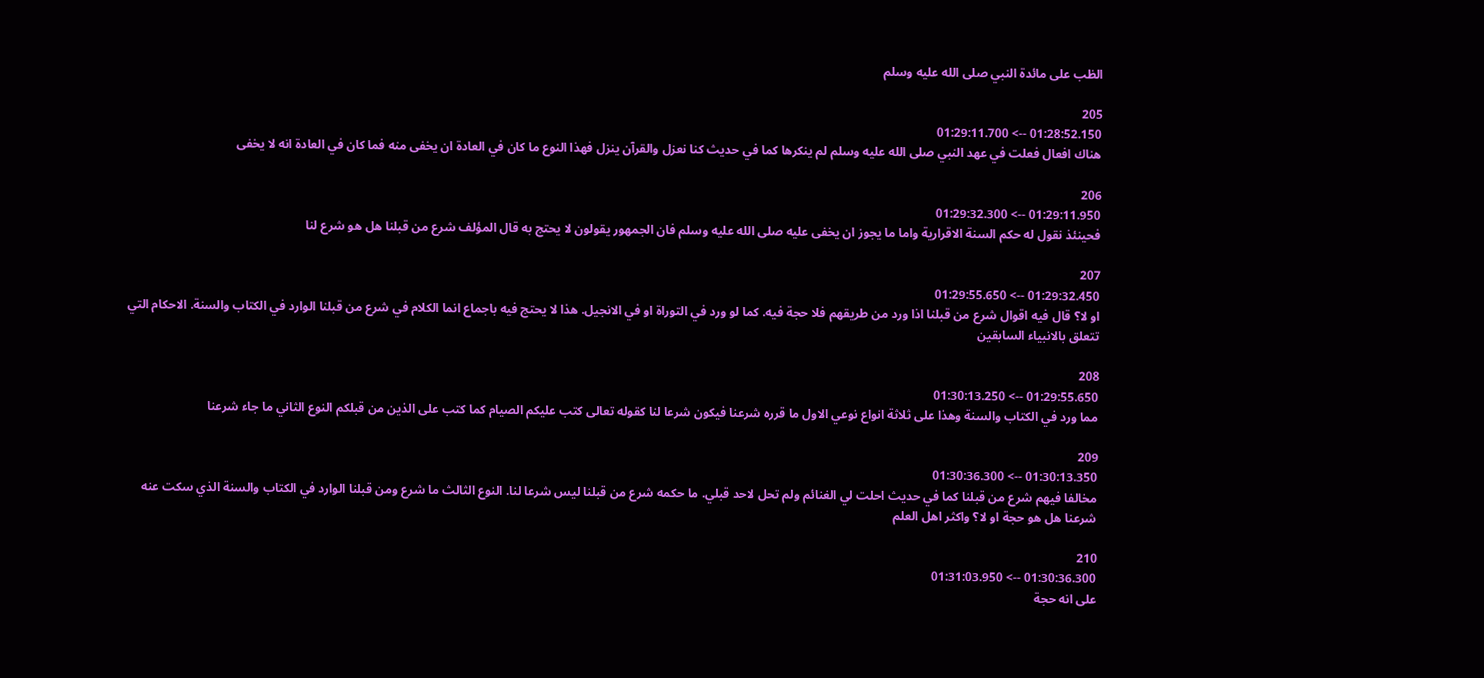الظب على مائدة النبي صلى الله عليه وسلم

205
01:28:52.150 --> 01:29:11.700
هناك افعال فعلت في عهد النبي صلى الله عليه وسلم لم ينكرها كما في حديث كنا نعزل والقرآن ينزل فهذا النوع ما كان في العادة ان يخفى منه فما كان في العادة انه لا يخفى

206
01:29:11.950 --> 01:29:32.300
فحينئذ نقول له حكم السنة الاقرارية واما ما يجوز ان يخفى عليه صلى الله عليه وسلم فان الجمهور يقولون لا يحتج به قال المؤلف شرع من قبلنا هل هو شرع لنا

207
01:29:32.450 --> 01:29:55.650
او لا؟ قال فيه اقوال شرع من قبلنا اذا ورد من طريقهم فلا حجة فيه. كما لو ورد في التوراة او في الانجيل. هذا لا يحتج فيه باجماع انما الكلام في شرع من قبلنا الوارد في الكتاب والسنة. الاحكام التي تتعلق بالانبياء السابقين

208
01:29:55.650 --> 01:30:13.250
مما ورد في الكتاب والسنة وهذا على ثلاثة انواع نوعي الاول ما قرره شرعنا فيكون شرعا لنا كقوله تعالى كتب عليكم الصيام كما كتب على الذين من قبلكم النوع الثاني ما جاء شرعنا

209
01:30:13.350 --> 01:30:36.300
مخالفا فيهم شرع من قبلنا كما في حديث احلت لي الغنائم ولم تحل لاحد قبلي. ما حكمه شرع من قبلنا ليس شرعا لنا. النوع الثالث ما شرع ومن قبلنا الوارد في الكتاب والسنة الذي سكت عنه شرعنا هل هو حجة او لا؟ واكثر اهل العلم

210
01:30:36.300 --> 01:31:03.950
على انه حجة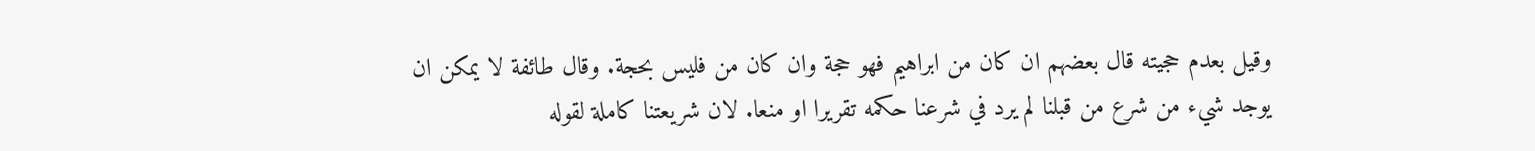وقيل بعدم حجيته قال بعضهم ان كان من ابراهيم فهو حجة وان كان من فليس بحجة. وقال طائفة لا يمكن ان يوجد شيء من شرع من قبلنا لم يرد في شرعنا حكمه تقريرا او منعا. لان شريعتنا كاملة لقوله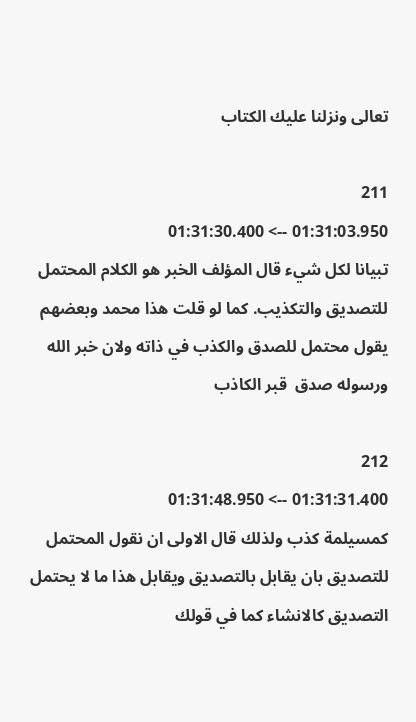تعالى ونزلنا عليك الكتاب

211
01:31:03.950 --> 01:31:30.400
تبيانا لكل شيء قال المؤلف الخبر هو الكلام المحتمل للتصديق والتكذيب. كما لو قلت هذا محمد وبعضهم يقول محتمل للصدق والكذب في ذاته ولان خبر الله ورسوله صدق  قبر الكاذب

212
01:31:31.400 --> 01:31:48.950
كمسيلمة كذب ولذلك قال الاولى ان نقول المحتمل للتصديق بان يقابل بالتصديق ويقابل هذا ما لا يحتمل التصديق كالانشاء كما في قولك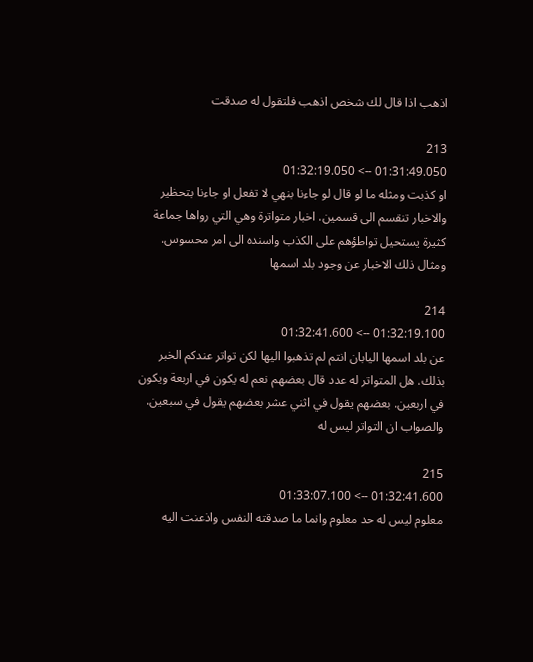اذهب اذا قال لك شخص اذهب فلتقول له صدقت

213
01:31:49.050 --> 01:32:19.050
او كذبت ومثله ما لو قال لو جاءنا بنهي لا تفعل او جاءنا بتحظير والاخبار تنقسم الى قسمين. اخبار متواترة وهي التي رواها جماعة كثيرة يستحيل تواطؤهم على الكذب واسنده الى امر محسوس. ومثال ذلك الاخبار عن وجود بلد اسمها

214
01:32:19.100 --> 01:32:41.600
عن بلد اسمها اليابان انتم لم تذهبوا اليها لكن تواتر عندكم الخبر بذلك. هل المتواتر له عدد قال بعضهم نعم له يكون في اربعة ويكون في اربعين. بعضهم يقول في اثني عشر بعضهم يقول في سبعين. والصواب ان التواتر ليس له

215
01:32:41.600 --> 01:33:07.100
معلوم ليس له حد معلوم وانما ما صدقته النفس واذعنت اليه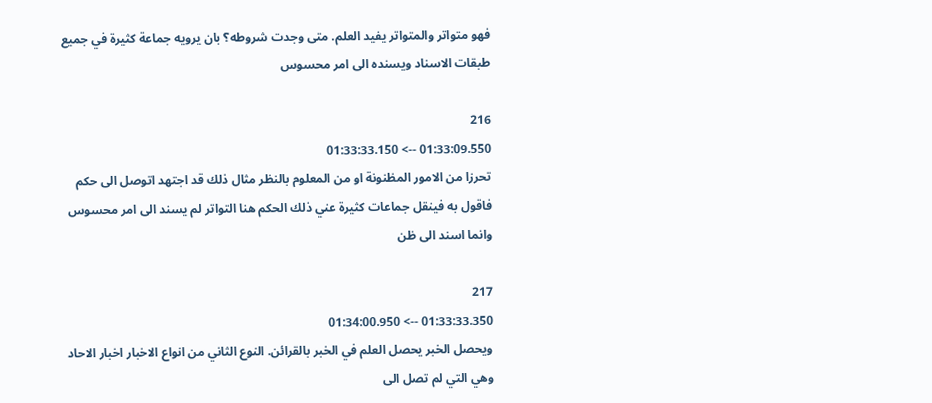فهو متواتر والمتواتر يفيد العلم. متى وجدت شروطه؟ بان يرويه جماعة كثيرة في جميع طبقات الاسناد ويسنده الى امر محسوس

216
01:33:09.550 --> 01:33:33.150
تحرزا من الامور المظنونة او من المعلوم بالنظر مثال ذلك قد اجتهد اتوصل الى حكم فاقول به فينقل جماعات كثيرة عني ذلك الحكم هنا التواتر لم يسند الى امر محسوس وانما اسند الى ظن

217
01:33:33.350 --> 01:34:00.950
ويحصل الخبر يحصل العلم في الخبر بالقرائن. النوع الثاني من انواع الاخبار اخبار الاحاد وهي التي لم تصل الى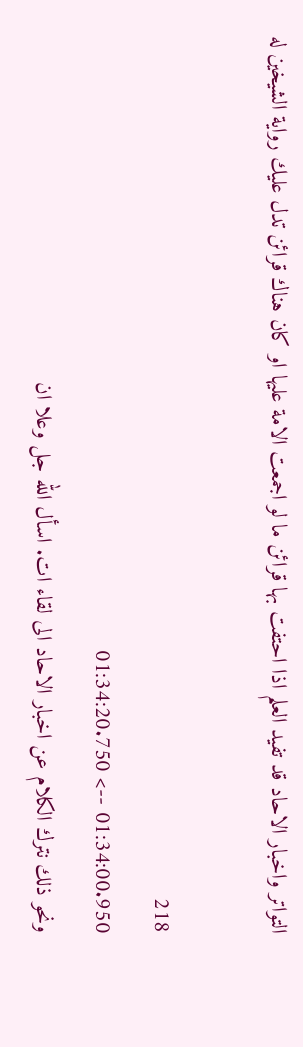التواتر واخبار الاحاد قد تفيد العلم اذا احتفت بها قرائن ما لو اجمعت الامة عليها او كان هناك قرائن تدل عليك رواية الشيخين له

218
01:34:00.950 --> 01:34:20.750
ونحو ذلك نترك الكلام عن اخبار الاحاد الى لقاء ات. اسأل الله جل وعلا ان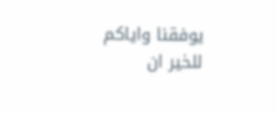يوفقنا واياكم للخير ان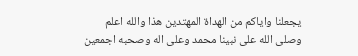يجعلنا واياكم من الهداة المهتدين هذا والله اعلم وصلى الله على نبينا محمد وعلى اله وصحبه اجمعين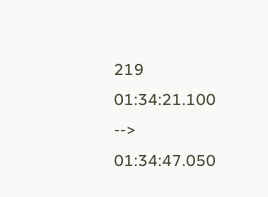219
01:34:21.100 --> 01:34:47.050